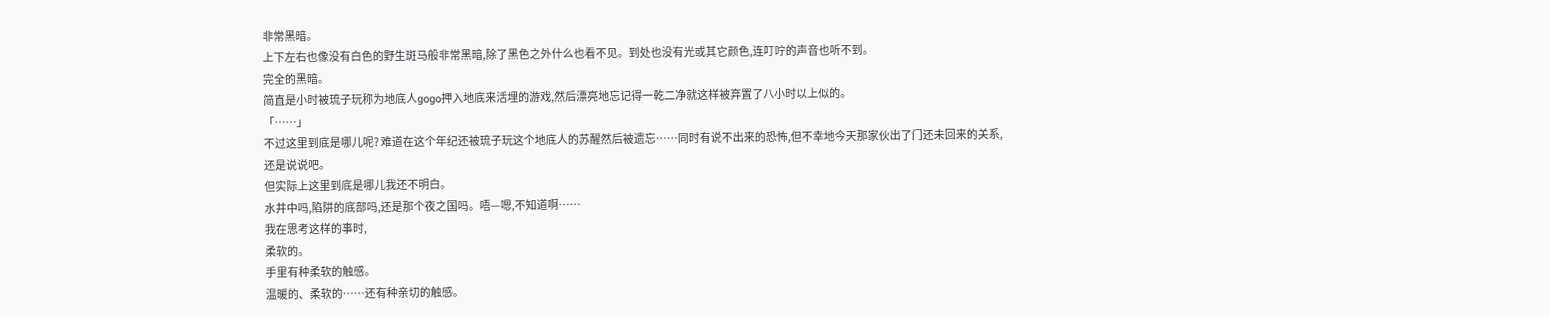非常黑暗。
上下左右也像没有白色的野生斑马般非常黑暗,除了黑色之外什么也看不见。到处也没有光或其它颜色,连叮咛的声音也听不到。
完全的黑暗。
简直是小时被琉子玩称为地底人gogo押入地底来活埋的游戏,然后漂亮地忘记得一乾二净就这样被弃置了八小时以上似的。
「……」
不过这里到底是哪儿呢? 难道在这个年纪还被琉子玩这个地底人的苏醒然后被遗忘……同时有说不出来的恐怖,但不幸地今天那家伙出了门还未回来的关系,还是说说吧。
但实际上这里到底是哪儿我还不明白。
水井中吗,陷阱的底部吗,还是那个夜之国吗。唔—嗯,不知道啊……
我在思考这样的事时,
柔软的。
手里有种柔软的触感。
温暖的、柔软的……还有种亲切的触感。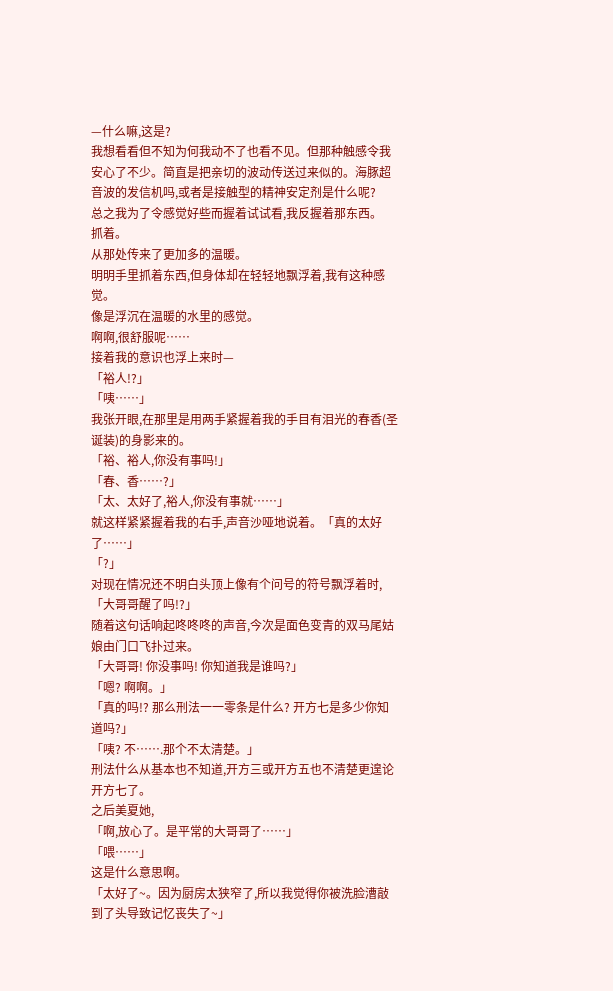—什么嘛,这是?
我想看看但不知为何我动不了也看不见。但那种触感令我安心了不少。简直是把亲切的波动传送过来似的。海豚超音波的发信机吗,或者是接触型的精神安定剂是什么呢?
总之我为了令感觉好些而握着试试看,我反握着那东西。
抓着。
从那处传来了更加多的温暖。
明明手里抓着东西,但身体却在轻轻地飘浮着,我有这种感觉。
像是浮沉在温暖的水里的感觉。
啊啊,很舒服呢……
接着我的意识也浮上来时—
「裕人!?」
「咦……」
我张开眼,在那里是用两手紧握着我的手目有泪光的春香(圣诞装)的身影来的。
「裕、裕人,你没有事吗!」
「春、香……?」
「太、太好了,裕人,你没有事就……」
就这样紧紧握着我的右手,声音沙哑地说着。「真的太好了……」
「?」
对现在情况还不明白头顶上像有个问号的符号飘浮着时,
「大哥哥醒了吗!?」
随着这句话响起咚咚咚的声音,今次是面色变青的双马尾姑娘由门口飞扑过来。
「大哥哥! 你没事吗! 你知道我是谁吗?」
「嗯? 啊啊。」
「真的吗!? 那么刑法一一零条是什么? 开方七是多少你知道吗?」
「咦? 不…….那个不太清楚。」
刑法什么从基本也不知道,开方三或开方五也不清楚更遑论开方七了。
之后美夏她,
「啊,放心了。是平常的大哥哥了……」
「喂……」
这是什么意思啊。
「太好了~。因为厨房太狭窄了,所以我觉得你被洗脸漕敲到了头导致记忆丧失了~」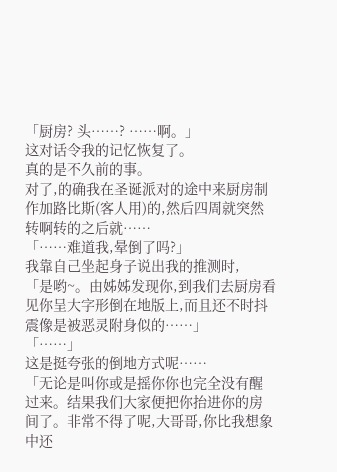「厨房? 头……? ……啊。」
这对话令我的记忆恢复了。
真的是不久前的事。
对了,的确我在圣诞派对的途中来厨房制作加路比斯(客人用)的,然后四周就突然转啊转的之后就……
「……难道我,晕倒了吗?」
我靠自己坐起身子说出我的推测时,
「是哟~。由姊姊发现你,到我们去厨房看见你呈大字形倒在地版上,而且还不时抖震像是被恶灵附身似的……」
「……」
这是挺夸张的倒地方式呢……
「无论是叫你或是摇你你也完全没有醒过来。结果我们大家便把你抬进你的房间了。非常不得了呢,大哥哥,你比我想象中还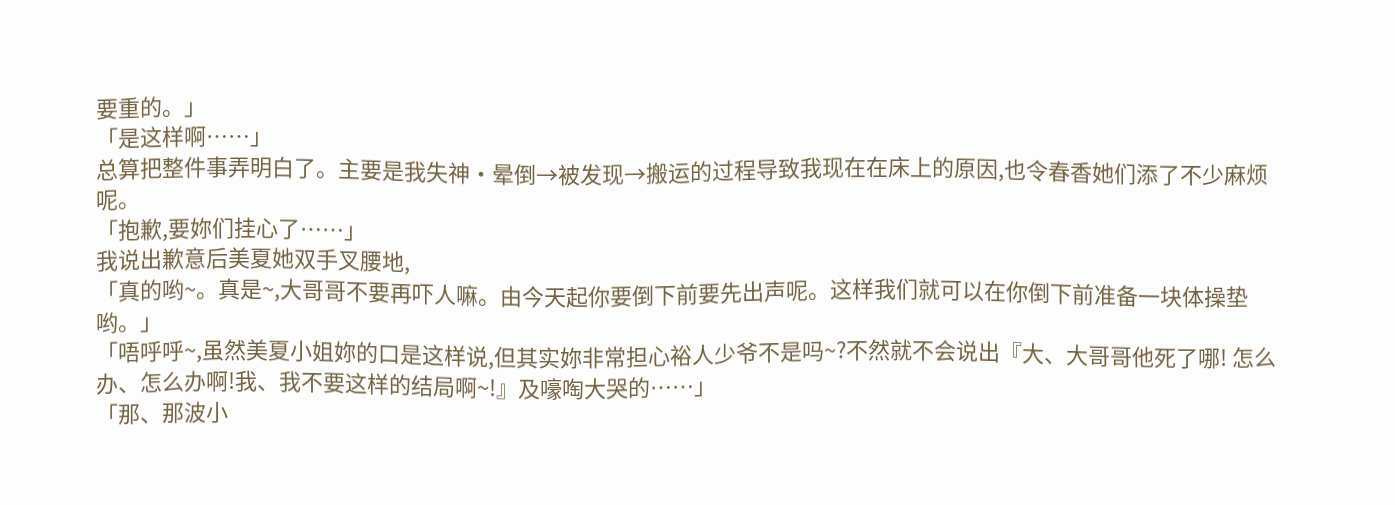要重的。」
「是这样啊……」
总算把整件事弄明白了。主要是我失神‧晕倒→被发现→搬运的过程导致我现在在床上的原因,也令春香她们添了不少麻烦呢。
「抱歉,要妳们挂心了……」
我说出歉意后美夏她双手叉腰地,
「真的哟~。真是~,大哥哥不要再吓人嘛。由今天起你要倒下前要先出声呢。这样我们就可以在你倒下前准备一块体操垫哟。」
「唔呼呼~,虽然美夏小姐妳的口是这样说,但其实妳非常担心裕人少爷不是吗~?不然就不会说出『大、大哥哥他死了哪! 怎么办、怎么办啊!我、我不要这样的结局啊~!』及嚎啕大哭的……」
「那、那波小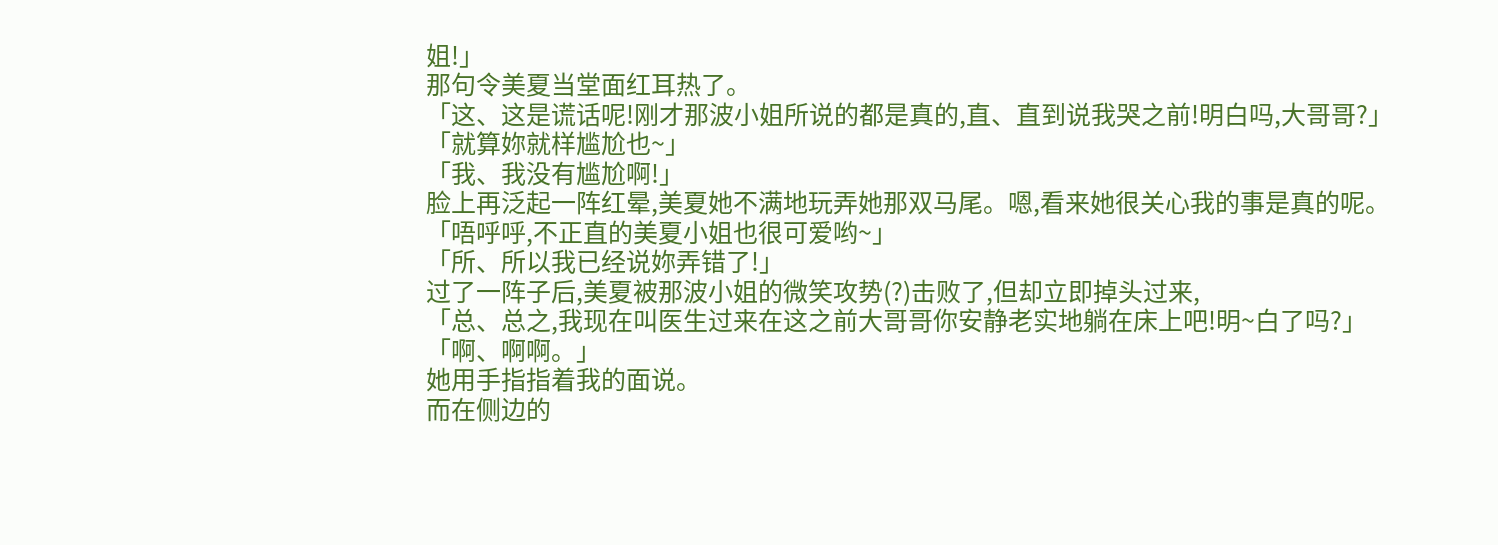姐!」
那句令美夏当堂面红耳热了。
「这、这是谎话呢!刚才那波小姐所说的都是真的,直、直到说我哭之前!明白吗,大哥哥?」
「就算妳就样尴尬也~」
「我、我没有尴尬啊!」
脸上再泛起一阵红晕,美夏她不满地玩弄她那双马尾。嗯,看来她很关心我的事是真的呢。
「唔呼呼,不正直的美夏小姐也很可爱哟~」
「所、所以我已经说妳弄错了!」
过了一阵子后,美夏被那波小姐的微笑攻势(?)击败了,但却立即掉头过来,
「总、总之,我现在叫医生过来在这之前大哥哥你安静老实地躺在床上吧!明~白了吗?」
「啊、啊啊。」
她用手指指着我的面说。
而在侧边的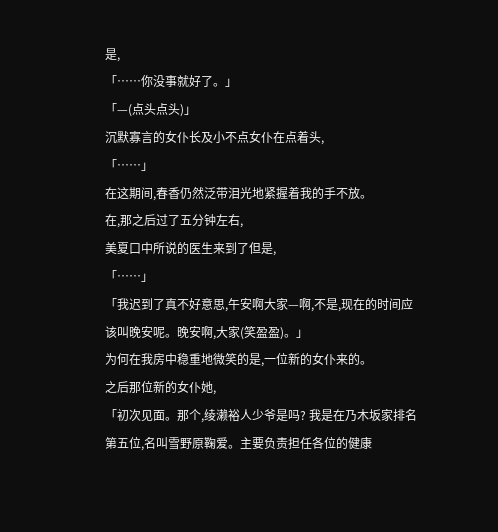是,
「……你没事就好了。」
「—(点头点头)」
沉默寡言的女仆长及小不点女仆在点着头,
「……」
在这期间,春香仍然泛带泪光地紧握着我的手不放。
在,那之后过了五分钟左右,
美夏口中所说的医生来到了但是,
「……」
「我迟到了真不好意思,午安啊大家—啊,不是,现在的时间应该叫晚安呢。晚安啊,大家(笑盈盈)。」
为何在我房中稳重地微笑的是,一位新的女仆来的。
之后那位新的女仆她,
「初次见面。那个,绫濑裕人少爷是吗? 我是在乃木坂家排名第五位,名叫雪野原鞠爱。主要负责担任各位的健康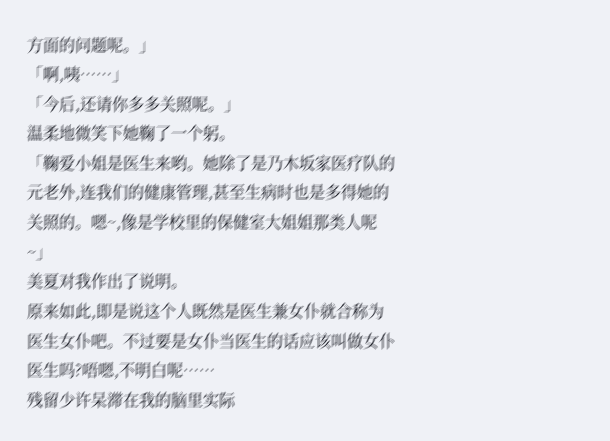方面的问题呢。」
「啊,咦……」
「今后,还请你多多关照呢。」
温柔地微笑下她鞠了一个躬。
「鞠爱小姐是医生来哟。她除了是乃木坂家医疗队的元老外,连我们的健康管理,甚至生病时也是多得她的关照的。嗯~,像是学校里的保健室大姐姐那类人呢~」
美夏对我作出了说明。
原来如此,即是说这个人既然是医生兼女仆就合称为医生女仆吧。不过要是女仆当医生的话应该叫做女仆医生吗?唔嗯,不明白呢……
残留少许呆滞在我的脑里实际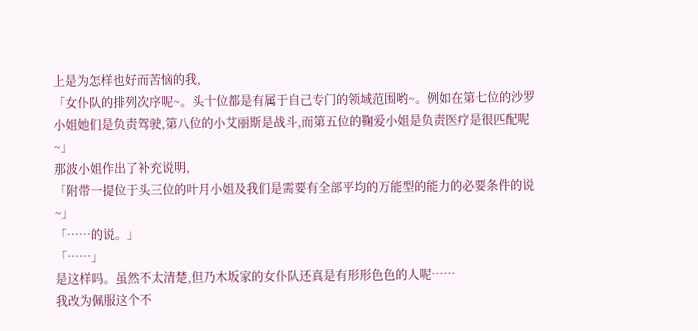上是为怎样也好而苦恼的我,
「女仆队的排列次序呢~。头十位都是有属于自己专门的领域范围哟~。例如在第七位的沙罗小姐她们是负责驾驶,第八位的小艾丽斯是战斗,而第五位的鞠爱小姐是负责医疗是很匹配呢~」
那波小姐作出了补充说明,
「附带一提位于头三位的叶月小姐及我们是需要有全部平均的万能型的能力的必要条件的说~」
「……的说。」
「……」
是这样吗。虽然不太清楚,但乃木坂家的女仆队还真是有形形色色的人呢……
我改为佩服这个不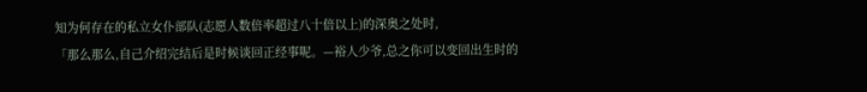知为何存在的私立女仆部队(志愿人数倍率超过八十倍以上)的深奥之处时,
「那么那么,自己介绍完结后是时候谈回正经事呢。—裕人少爷,总之你可以变回出生时的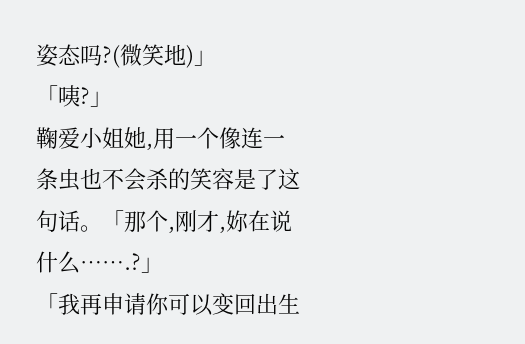姿态吗?(微笑地)」
「咦?」
鞠爱小姐她,用一个像连一条虫也不会杀的笑容是了这句话。「那个,刚才,妳在说什么…….?」
「我再申请你可以变回出生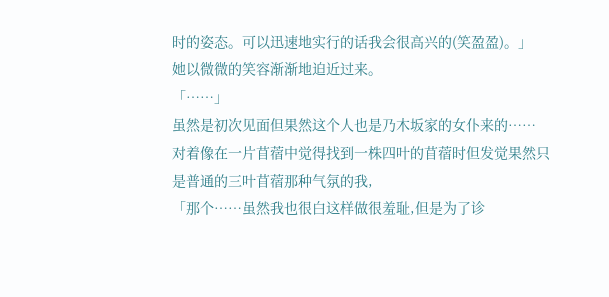时的姿态。可以迅速地实行的话我会很高兴的(笑盈盈)。」
她以微微的笑容渐渐地迫近过来。
「……」
虽然是初次见面但果然这个人也是乃木坂家的女仆来的……
对着像在一片苜蓿中觉得找到一株四叶的苜蓿时但发觉果然只是普通的三叶苜蓿那种气氛的我,
「那个……虽然我也很白这样做很羞耻,但是为了诊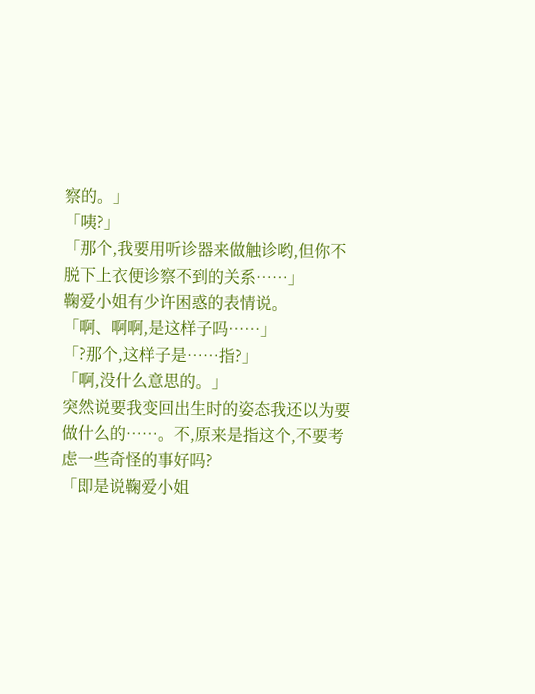察的。」
「咦?」
「那个,我要用听诊器来做触诊哟,但你不脱下上衣便诊察不到的关系……」
鞠爱小姐有少许困惑的表情说。
「啊、啊啊,是这样子吗……」
「?那个,这样子是……指?」
「啊,没什么意思的。」
突然说要我变回出生时的姿态我还以为要做什么的……。不,原来是指这个,不要考虑一些奇怪的事好吗?
「即是说鞠爱小姐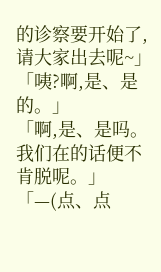的诊察要开始了,请大家出去呢~」
「咦?啊,是、是的。」
「啊,是、是吗。我们在的话便不肯脱呢。」
「—(点、点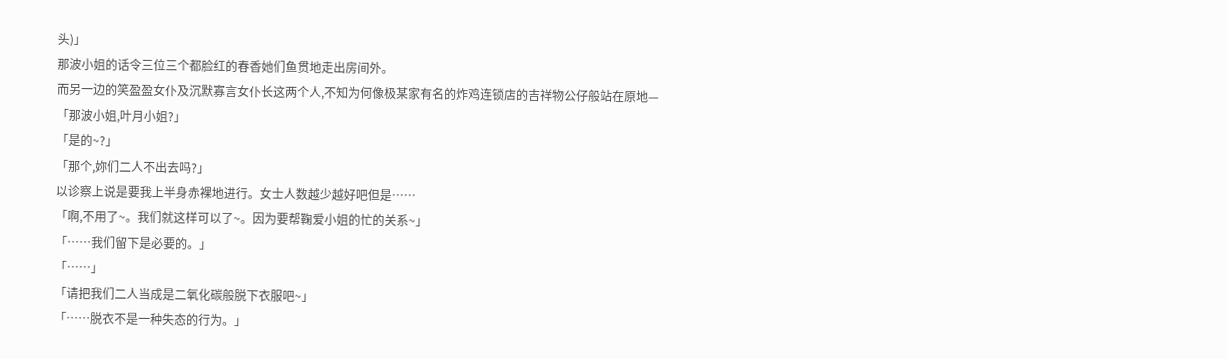头)」
那波小姐的话令三位三个都脸红的春香她们鱼贯地走出房间外。
而另一边的笑盈盈女仆及沉默寡言女仆长这两个人,不知为何像极某家有名的炸鸡连锁店的吉祥物公仔般站在原地—
「那波小姐,叶月小姐?」
「是的~?」
「那个,妳们二人不出去吗?」
以诊察上说是要我上半身赤裸地进行。女士人数越少越好吧但是……
「啊,不用了~。我们就这样可以了~。因为要帮鞠爱小姐的忙的关系~」
「……我们留下是必要的。」
「……」
「请把我们二人当成是二氧化碳般脱下衣服吧~」
「……脱衣不是一种失态的行为。」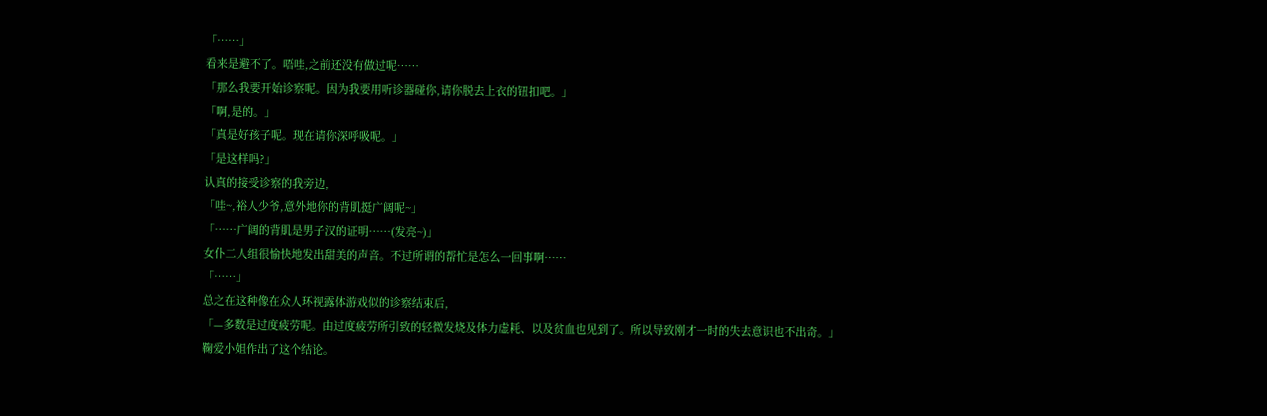「……」
看来是避不了。唔哇,之前还没有做过呢……
「那么我要开始诊察呢。因为我要用听诊器碰你,请你脱去上衣的钮扣吧。」
「啊,是的。」
「真是好孩子呢。现在请你深呼吸呢。」
「是这样吗?」
认真的接受诊察的我旁边,
「哇~,裕人少爷,意外地你的背肌挺广阔呢~」
「……广阔的背肌是男子汉的证明……(发亮~)」
女仆二人组很愉快地发出甜美的声音。不过所谓的帮忙是怎么一回事啊……
「……」
总之在这种像在众人环视露体游戏似的诊察结束后,
「—多数是过度疲劳呢。由过度疲劳所引致的轻微发烧及体力虚耗、以及贫血也见到了。所以导致刚才一时的失去意识也不出奇。」
鞠爱小姐作出了这个结论。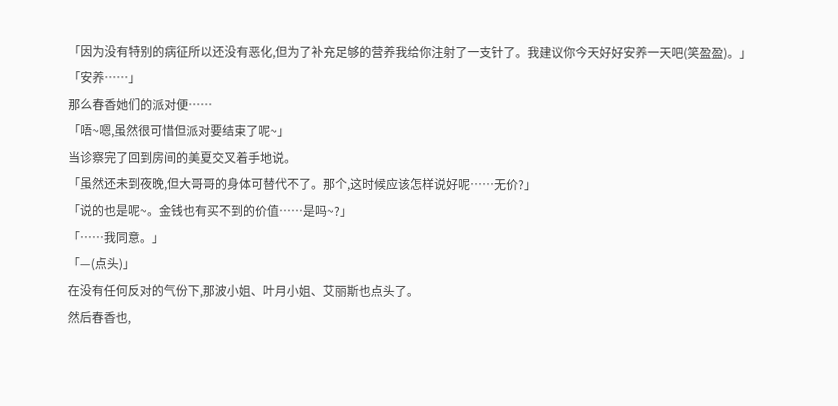「因为没有特别的病征所以还没有恶化,但为了补充足够的营养我给你注射了一支针了。我建议你今天好好安养一天吧(笑盈盈)。」
「安养……」
那么春香她们的派对便……
「唔~嗯,虽然很可惜但派对要结束了呢~」
当诊察完了回到房间的美夏交叉着手地说。
「虽然还未到夜晚,但大哥哥的身体可替代不了。那个,这时候应该怎样说好呢……无价?」
「说的也是呢~。金钱也有买不到的价值……是吗~?」
「……我同意。」
「—(点头)」
在没有任何反对的气份下,那波小姐、叶月小姐、艾丽斯也点头了。
然后春香也,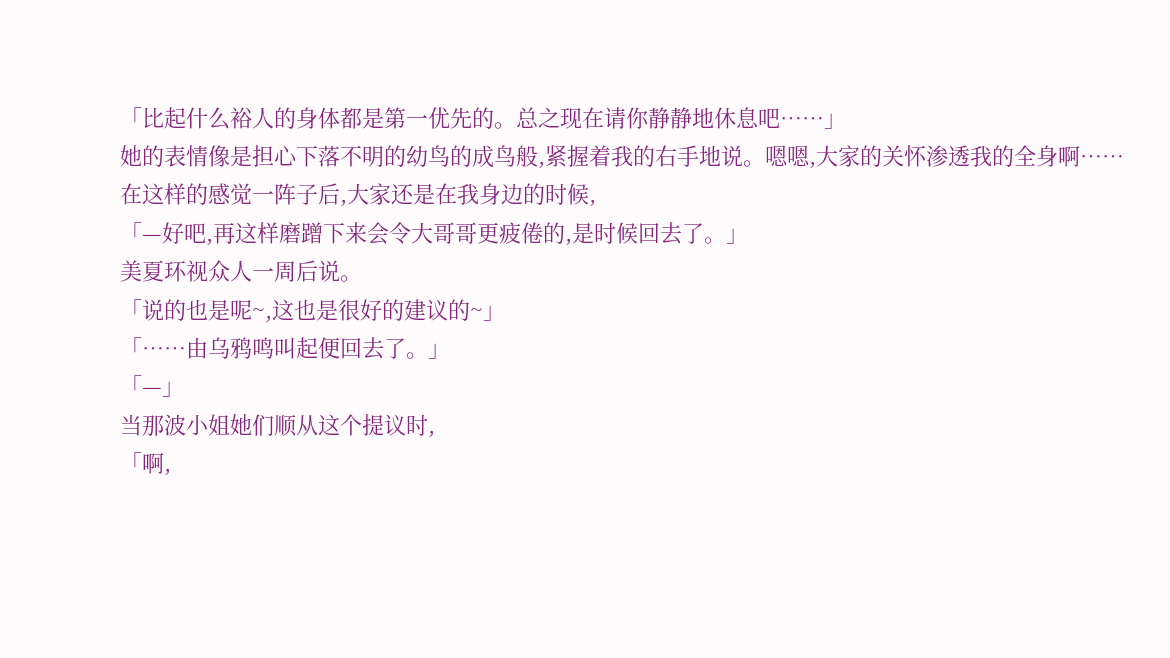「比起什么裕人的身体都是第一优先的。总之现在请你静静地休息吧……」
她的表情像是担心下落不明的幼鸟的成鸟般,紧握着我的右手地说。嗯嗯,大家的关怀渗透我的全身啊……
在这样的感觉一阵子后,大家还是在我身边的时候,
「—好吧,再这样磨蹭下来会令大哥哥更疲倦的,是时候回去了。」
美夏环视众人一周后说。
「说的也是呢~,这也是很好的建议的~」
「……由乌鸦鸣叫起便回去了。」
「—」
当那波小姐她们顺从这个提议时,
「啊,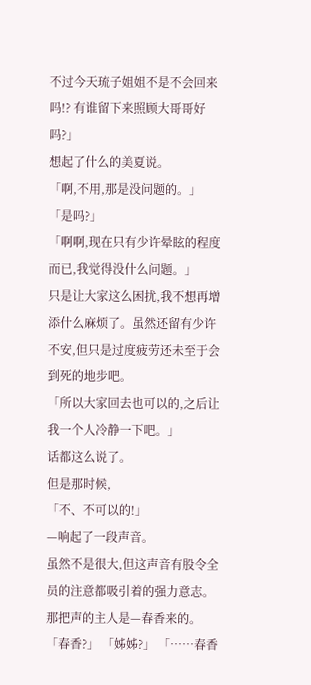不过今天琉子姐姐不是不会回来吗!? 有谁留下来照顾大哥哥好吗?」
想起了什么的美夏说。
「啊,不用,那是没问题的。」
「是吗?」
「啊啊,现在只有少许晕眩的程度而已,我觉得没什么问题。」
只是让大家这么困扰,我不想再增添什么麻烦了。虽然还留有少许不安,但只是过度疲劳还未至于会到死的地步吧。
「所以大家回去也可以的,之后让我一个人冷静一下吧。」
话都这么说了。
但是那时候,
「不、不可以的!」
—响起了一段声音。
虽然不是很大,但这声音有股令全员的注意都吸引着的强力意志。
那把声的主人是—春香来的。
「春香?」 「姊姊?」 「……春香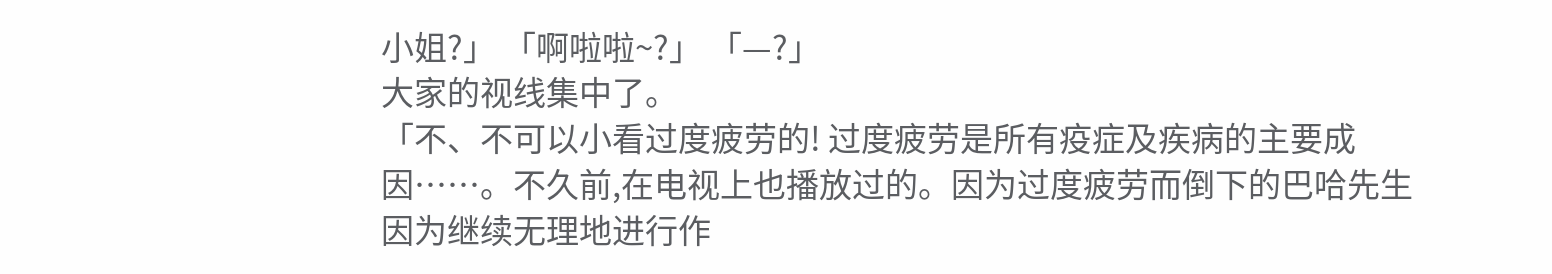小姐?」 「啊啦啦~?」 「—?」
大家的视线集中了。
「不、不可以小看过度疲劳的! 过度疲劳是所有疫症及疾病的主要成因……。不久前,在电视上也播放过的。因为过度疲劳而倒下的巴哈先生因为继续无理地进行作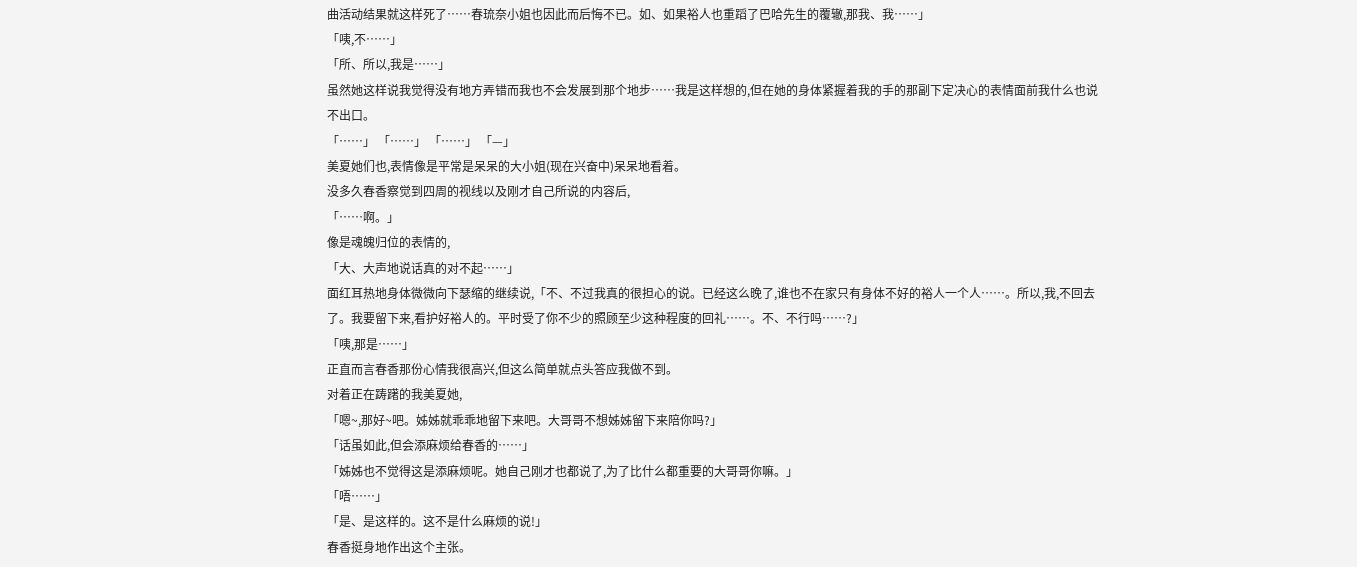曲活动结果就这样死了……春琉奈小姐也因此而后悔不已。如、如果裕人也重蹈了巴哈先生的覆辙,那我、我……」
「咦,不……」
「所、所以,我是……」
虽然她这样说我觉得没有地方弄错而我也不会发展到那个地步……我是这样想的,但在她的身体紧握着我的手的那副下定决心的表情面前我什么也说不出口。
「……」 「……」 「……」 「—」
美夏她们也,表情像是平常是呆呆的大小姐(现在兴奋中)呆呆地看着。
没多久春香察觉到四周的视线以及刚才自己所说的内容后,
「……啊。」
像是魂魄归位的表情的,
「大、大声地说话真的对不起……」
面红耳热地身体微微向下瑟缩的继续说,「不、不过我真的很担心的说。已经这么晚了,谁也不在家只有身体不好的裕人一个人……。所以,我,不回去了。我要留下来,看护好裕人的。平时受了你不少的照顾至少这种程度的回礼……。不、不行吗……?」
「咦,那是……」
正直而言春香那份心情我很高兴,但这么简单就点头答应我做不到。
对着正在踌躇的我美夏她,
「嗯~,那好~吧。姊姊就乖乖地留下来吧。大哥哥不想姊姊留下来陪你吗?」
「话虽如此,但会添麻烦给春香的……」
「姊姊也不觉得这是添麻烦呢。她自己刚才也都说了,为了比什么都重要的大哥哥你嘛。」
「唔……」
「是、是这样的。这不是什么麻烦的说!」
春香挺身地作出这个主张。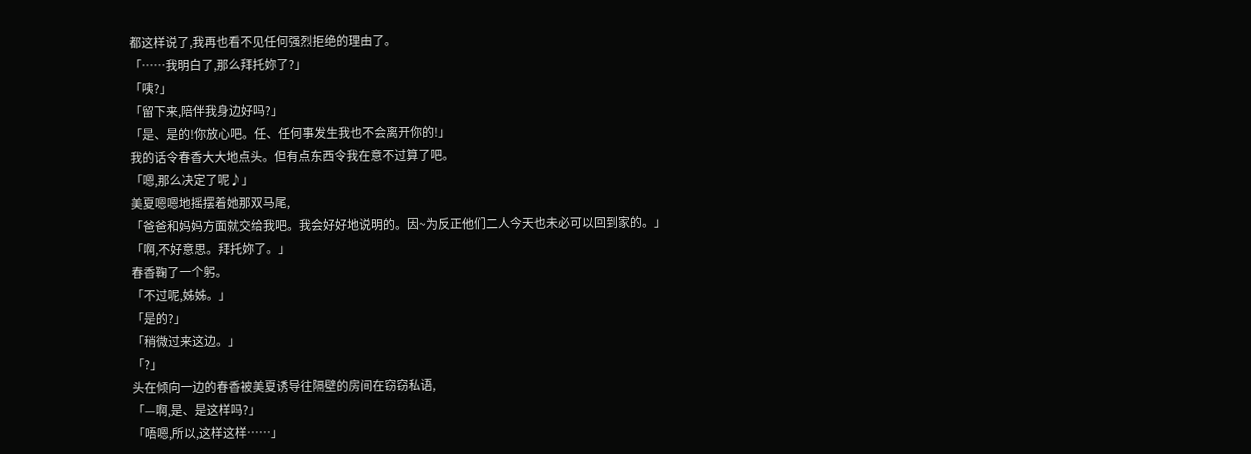都这样说了,我再也看不见任何强烈拒绝的理由了。
「……我明白了,那么拜托妳了?」
「咦?」
「留下来,陪伴我身边好吗?」
「是、是的!你放心吧。任、任何事发生我也不会离开你的!」
我的话令春香大大地点头。但有点东西令我在意不过算了吧。
「嗯,那么决定了呢♪」
美夏嗯嗯地摇摆着她那双马尾,
「爸爸和妈妈方面就交给我吧。我会好好地说明的。因~为反正他们二人今天也未必可以回到家的。」
「啊,不好意思。拜托妳了。」
春香鞠了一个躬。
「不过呢,姊姊。」
「是的?」
「稍微过来这边。」
「?」
头在倾向一边的春香被美夏诱导往隔壁的房间在窃窃私语,
「—啊,是、是这样吗?」
「唔嗯,所以,这样这样……」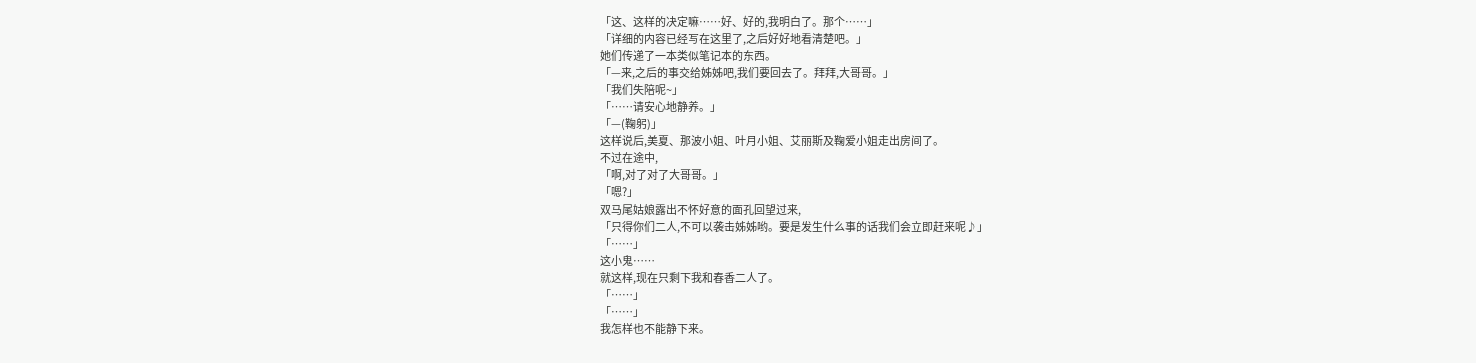「这、这样的决定嘛……好、好的,我明白了。那个……」
「详细的内容已经写在这里了,之后好好地看清楚吧。」
她们传递了一本类似笔记本的东西。
「—来,之后的事交给姊姊吧,我们要回去了。拜拜,大哥哥。」
「我们失陪呢~」
「……请安心地静养。」
「—(鞠躬)」
这样说后,美夏、那波小姐、叶月小姐、艾丽斯及鞠爱小姐走出房间了。
不过在途中,
「啊,对了对了大哥哥。」
「嗯?」
双马尾姑娘露出不怀好意的面孔回望过来,
「只得你们二人,不可以袭击姊姊哟。要是发生什么事的话我们会立即赶来呢♪」
「……」
这小鬼……
就这样,现在只剩下我和春香二人了。
「……」
「……」
我怎样也不能静下来。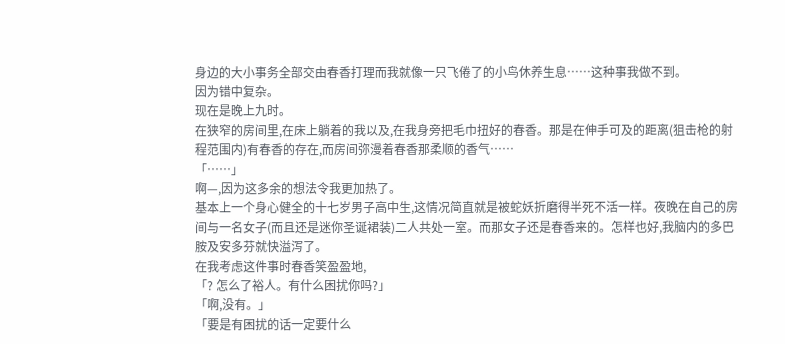身边的大小事务全部交由春香打理而我就像一只飞倦了的小鸟休养生息……这种事我做不到。
因为错中复杂。
现在是晚上九时。
在狭窄的房间里,在床上躺着的我以及,在我身旁把毛巾扭好的春香。那是在伸手可及的距离(狙击枪的射程范围内)有春香的存在,而房间弥漫着春香那柔顺的香气……
「……」
啊—,因为这多余的想法令我更加热了。
基本上一个身心健全的十七岁男子高中生,这情况简直就是被蛇妖折磨得半死不活一样。夜晚在自己的房间与一名女子(而且还是迷你圣诞裙装)二人共处一室。而那女子还是春香来的。怎样也好,我脑内的多巴胺及安多芬就快溢泻了。
在我考虑这件事时春香笑盈盈地,
「? 怎么了裕人。有什么困扰你吗?」
「啊,没有。」
「要是有困扰的话一定要什么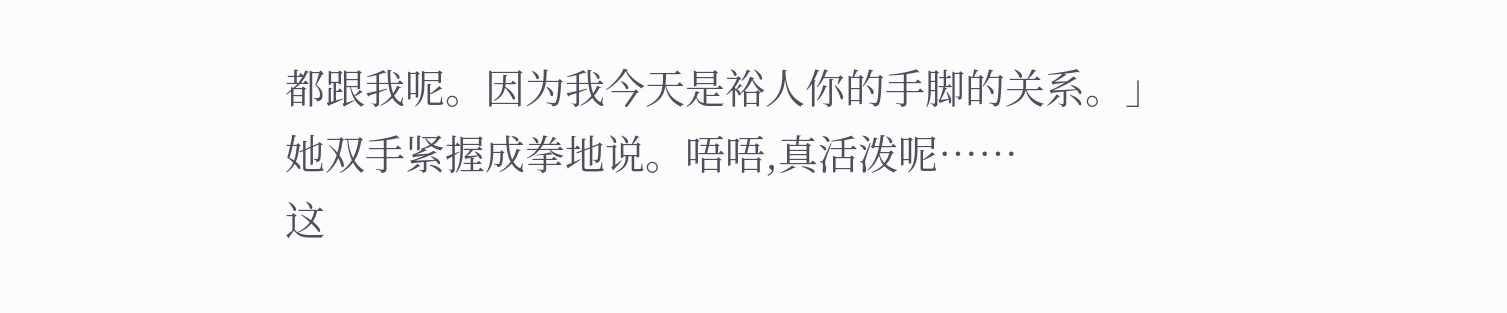都跟我呢。因为我今天是裕人你的手脚的关系。」
她双手紧握成拳地说。唔唔,真活泼呢……
这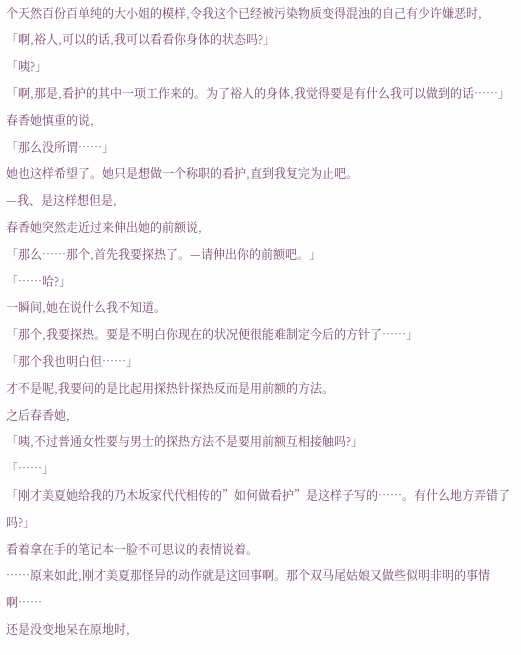个天然百份百单纯的大小姐的模样,令我这个已经被污染物质变得混浊的自己有少许嫌恶时,
「啊,裕人,可以的话,我可以看看你身体的状态吗?」
「咦?」
「啊,那是,看护的其中一项工作来的。为了裕人的身体,我觉得要是有什么我可以做到的话……」
春香她慎重的说,
「那么没所谓……」
她也这样希望了。她只是想做一个称职的看护,直到我复完为止吧。
—我、是这样想但是,
春香她突然走近过来伸出她的前额说,
「那么……那个,首先我要探热了。—请伸出你的前额吧。」
「……哈?」
一瞬间,她在说什么我不知道。
「那个,我要探热。要是不明白你现在的状况便很能难制定今后的方针了……」
「那个我也明白但……」
才不是呢,我要问的是比起用探热针探热反而是用前额的方法。
之后春香她,
「咦,不过普通女性要与男士的探热方法不是要用前额互相接触吗?」
「……」
「刚才美夏她给我的乃木坂家代代相传的”如何做看护”是这样子写的……。有什么地方弄错了吗?」
看着拿在手的笔记本一脸不可思议的表情说着。
……原来如此,刚才美夏那怪异的动作就是这回事啊。那个双马尾姑娘又做些似明非明的事情啊……
还是没变地呆在原地时,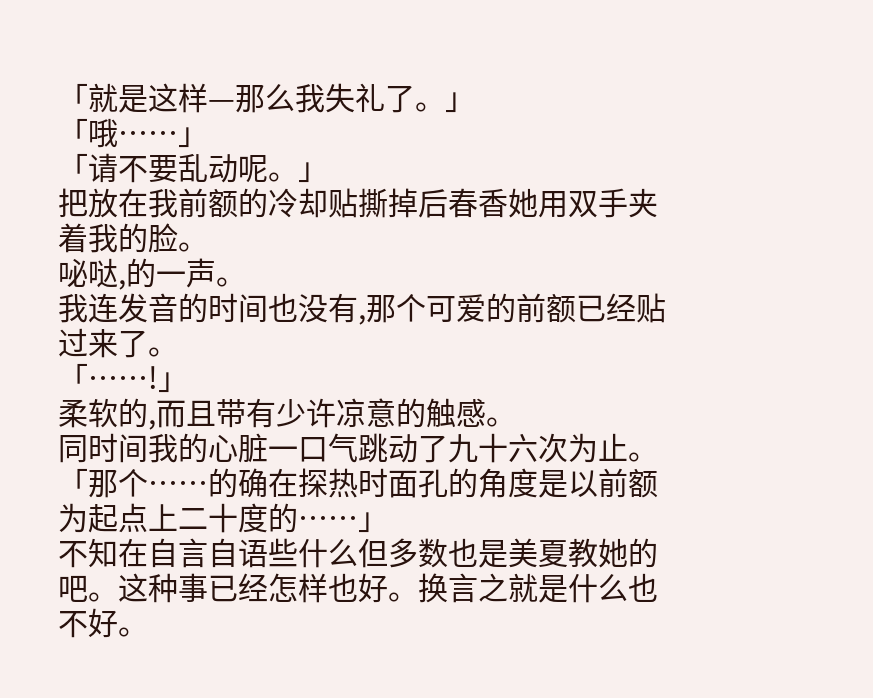「就是这样—那么我失礼了。」
「哦……」
「请不要乱动呢。」
把放在我前额的冷却贴撕掉后春香她用双手夹着我的脸。
咇哒,的一声。
我连发音的时间也没有,那个可爱的前额已经贴过来了。
「……!」
柔软的,而且带有少许凉意的触感。
同时间我的心脏一口气跳动了九十六次为止。
「那个……的确在探热时面孔的角度是以前额为起点上二十度的……」
不知在自言自语些什么但多数也是美夏教她的吧。这种事已经怎样也好。换言之就是什么也不好。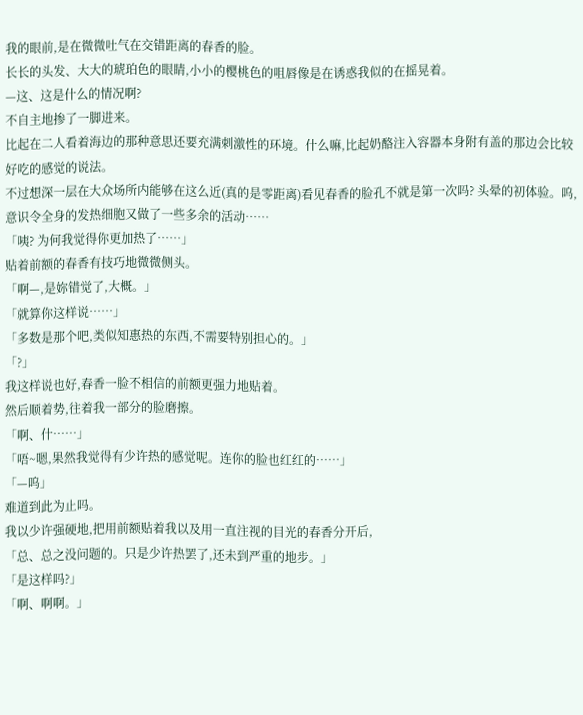我的眼前,是在微微吐气在交错距离的春香的脸。
长长的头发、大大的琥珀色的眼睛,小小的樱桃色的咀唇像是在诱惑我似的在摇晃着。
—这、这是什么的情况啊?
不自主地掺了一脚进来。
比起在二人看着海边的那种意思还要充满刺激性的环境。什么嘛,比起奶酪注入容器本身附有盖的那边会比较好吃的感觉的说法。
不过想深一层在大众场所内能够在这么近(真的是零距离)看见春香的脸孔不就是第一次吗? 头晕的初体验。呜,意识令全身的发热细胞又做了一些多余的活动……
「咦? 为何我觉得你更加热了……」
贴着前额的春香有技巧地微微侧头。
「啊—,是妳错觉了,大概。」
「就算你这样说……」
「多数是那个吧,类似知惠热的东西,不需要特别担心的。」
「?」
我这样说也好,春香一脸不相信的前额更强力地贴着。
然后顺着势,往着我一部分的脸磨擦。
「啊、什……」
「唔~嗯,果然我觉得有少许热的感觉呢。连你的脸也红红的……」
「—呜」
难道到此为止吗。
我以少许强硬地,把用前额贴着我以及用一直注视的目光的春香分开后,
「总、总之没问题的。只是少许热罢了,还未到严重的地步。」
「是这样吗?」
「啊、啊啊。」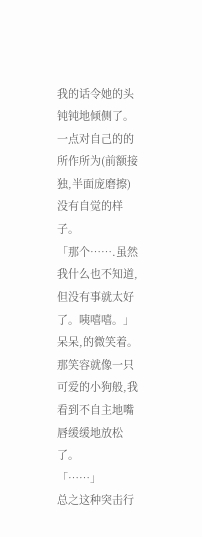我的话令她的头钝钝地倾侧了。一点对自己的的所作所为(前额接独,半面庞磨擦)没有自觉的样子。
「那个…….虽然我什么也不知道,但没有事就太好了。咦嘻嘻。」
呆呆,的微笑着。
那笑容就像一只可爱的小狗般,我看到不自主地嘴唇缓缓地放松了。
「……」
总之这种突击行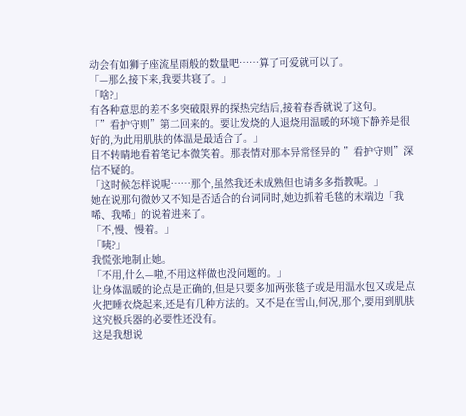动会有如狮子座流星雨般的数量吧……算了可爱就可以了。
「—那么接下来,我要共寝了。」
「啥?」
有各种意思的差不多突破限界的探热完结后,接着春香就说了这句。
「”看护守则”第二回来的。要让发烧的人退烧用温暖的环境下静养是很好的,为此用肌肤的体温是最适合了。」
目不转睛地看着笔记本微笑着。那表情对那本异常怪异的 ”看护守则”深信不疑的。
「这时候怎样说呢……那个,虽然我还未成熟但也请多多指教呢。」
她在说那句微妙又不知是否适合的台词同时,她边抓着毛毯的末端边「我唏、我唏」的说着进来了。
「不,慢、慢着。」
「咦?」
我慌张地制止她。
「不用,什么—啦,不用这样做也没问题的。」
让身体温暖的论点是正确的,但是只要多加两张毯子或是用温水包又或是点火把睡衣烧起来,还是有几种方法的。又不是在雪山,何况,那个,要用到肌肤这究极兵器的必要性还没有。
这是我想说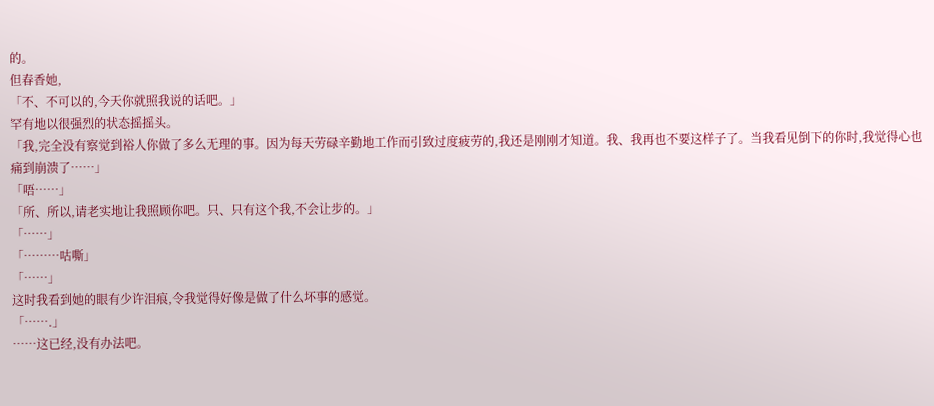的。
但春香她,
「不、不可以的,今天你就照我说的话吧。」
罕有地以很强烈的状态摇摇头。
「我,完全没有察觉到裕人你做了多么无理的事。因为每天劳碌辛勤地工作而引致过度疲劳的,我还是刚刚才知道。我、我再也不要这样子了。当我看见倒下的你时,我觉得心也痛到崩溃了……」
「唔……」
「所、所以,请老实地让我照顾你吧。只、只有这个我,不会让步的。」
「……」
「………咕嘶」
「……」
这时我看到她的眼有少许泪痕,令我觉得好像是做了什么坏事的感觉。
「…….」
……这已经,没有办法吧。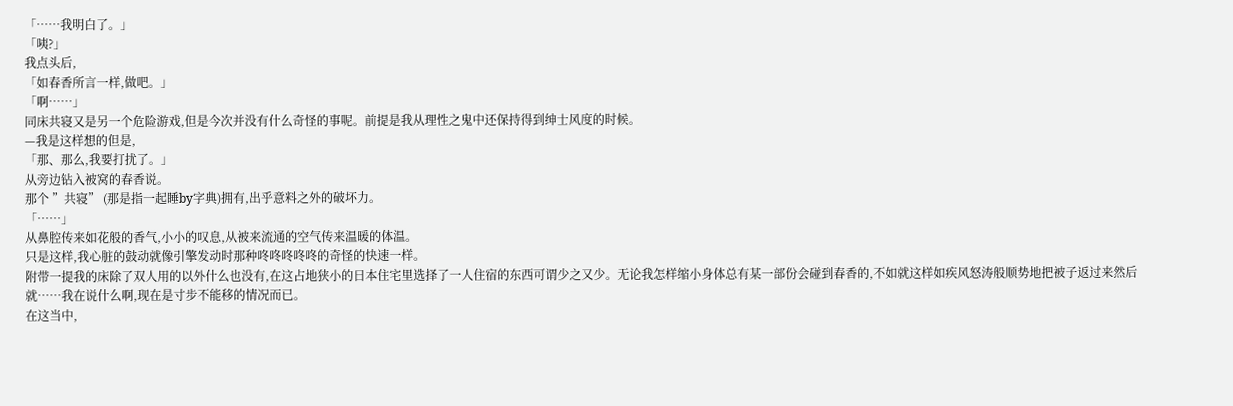「……我明白了。」
「咦?」
我点头后,
「如春香所言一样,做吧。」
「啊……」
同床共寝又是另一个危险游戏,但是今次并没有什么奇怪的事呢。前提是我从理性之鬼中还保持得到绅士风度的时候。
—我是这样想的但是,
「那、那么,我要打扰了。」
从旁边钻入被窝的春香说。
那个 ”共寝” (那是指一起睡by字典)拥有,出乎意料之外的破坏力。
「……」
从鼻腔传来如花般的香气,小小的叹息,从被来流通的空气传来温暖的体温。
只是这样,我心脏的鼓动就像引擎发动时那种咚咚咚咚咚的奇怪的快速一样。
附带一提我的床除了双人用的以外什么也没有,在这占地狭小的日本住宅里选择了一人住宿的东西可谓少之又少。无论我怎样缩小身体总有某一部份会碰到春香的,不如就这样如疾风怒涛般顺势地把被子返过来然后就……我在说什么啊,现在是寸步不能移的情况而已。
在这当中,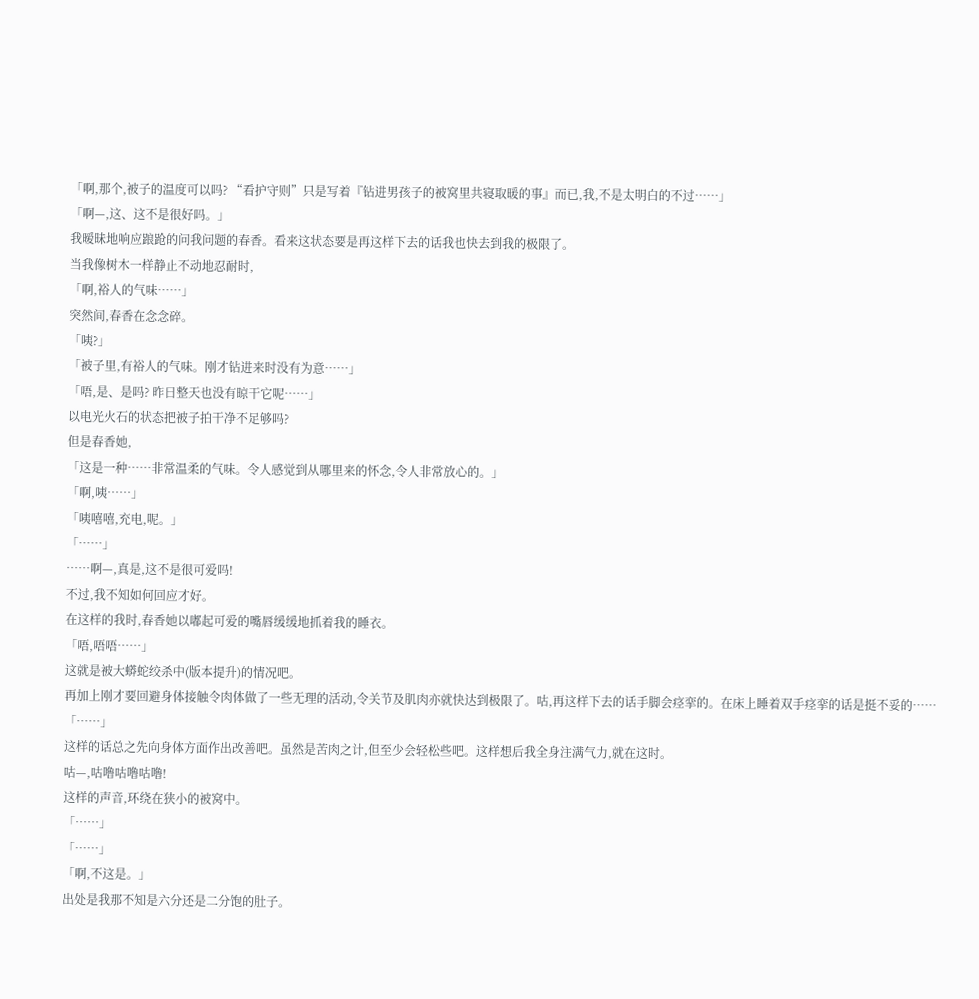「啊,那个,被子的温度可以吗? “看护守则”只是写着『钻进男孩子的被窝里共寝取暖的事』而已,我,不是太明白的不过……」
「啊—,这、这不是很好吗。」
我暧昧地响应踉跄的问我问题的春香。看来这状态要是再这样下去的话我也快去到我的极限了。
当我像树木一样静止不动地忍耐时,
「啊,裕人的气味……」
突然间,春香在念念碎。
「咦?」
「被子里,有裕人的气味。刚才钻进来时没有为意……」
「唔,是、是吗? 昨日整天也没有晾干它呢……」
以电光火石的状态把被子拍干净不足够吗?
但是春香她,
「这是一种……非常温柔的气味。令人感觉到从哪里来的怀念,令人非常放心的。」
「啊,咦……」
「咦嘻嘻,充电,呢。」
「……」
……啊—,真是,这不是很可爱吗!
不过,我不知如何回应才好。
在这样的我时,春香她以嘟起可爱的嘴唇缓缓地抓着我的睡衣。
「唔,唔唔……」
这就是被大蟒蛇绞杀中(版本提升)的情况吧。
再加上刚才要回避身体接触令肉体做了一些无理的活动,令关节及肌肉亦就快达到极限了。咕,再这样下去的话手脚会痉挛的。在床上睡着双手痉挛的话是挺不妥的……
「……」
这样的话总之先向身体方面作出改善吧。虽然是苦肉之计,但至少会轻松些吧。这样想后我全身注满气力,就在这时。
咕—,咕噜咕噜咕噜!
这样的声音,环绕在狭小的被窝中。
「……」
「……」
「啊,不这是。」
出处是我那不知是六分还是二分饱的肚子。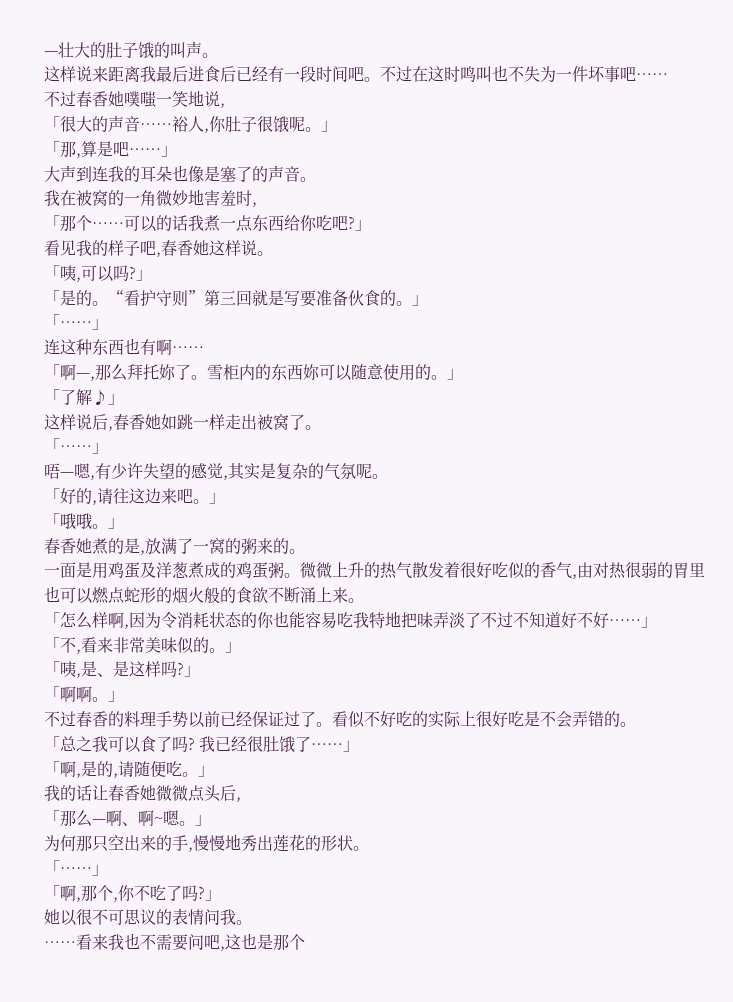—壮大的肚子饿的叫声。
这样说来距离我最后进食后已经有一段时间吧。不过在这时鸣叫也不失为一件坏事吧……
不过春香她噗嗤一笑地说,
「很大的声音……裕人,你肚子很饿呢。」
「那,算是吧……」
大声到连我的耳朵也像是塞了的声音。
我在被窝的一角微妙地害羞时,
「那个……可以的话我煮一点东西给你吃吧?」
看见我的样子吧,春香她这样说。
「咦,可以吗?」
「是的。“看护守则”第三回就是写要准备伙食的。」
「……」
连这种东西也有啊……
「啊—,那么拜托妳了。雪柜内的东西妳可以随意使用的。」
「了解♪」
这样说后,春香她如跳一样走出被窝了。
「……」
唔—嗯,有少许失望的感觉,其实是复杂的气氛呢。
「好的,请往这边来吧。」
「哦哦。」
春香她煮的是,放满了一窝的粥来的。
一面是用鸡蛋及洋葱煮成的鸡蛋粥。微微上升的热气散发着很好吃似的香气,由对热很弱的胃里也可以燃点蛇形的烟火般的食欲不断涌上来。
「怎么样啊,因为令消耗状态的你也能容易吃我特地把味弄淡了不过不知道好不好……」
「不,看来非常美味似的。」
「咦,是、是这样吗?」
「啊啊。」
不过春香的料理手势以前已经保证过了。看似不好吃的实际上很好吃是不会弄错的。
「总之我可以食了吗? 我已经很肚饿了……」
「啊,是的,请随便吃。」
我的话让春香她微微点头后,
「那么—啊、啊~嗯。」
为何那只空出来的手,慢慢地秀出莲花的形状。
「……」
「啊,那个,你不吃了吗?」
她以很不可思议的表情问我。
……看来我也不需要问吧,这也是那个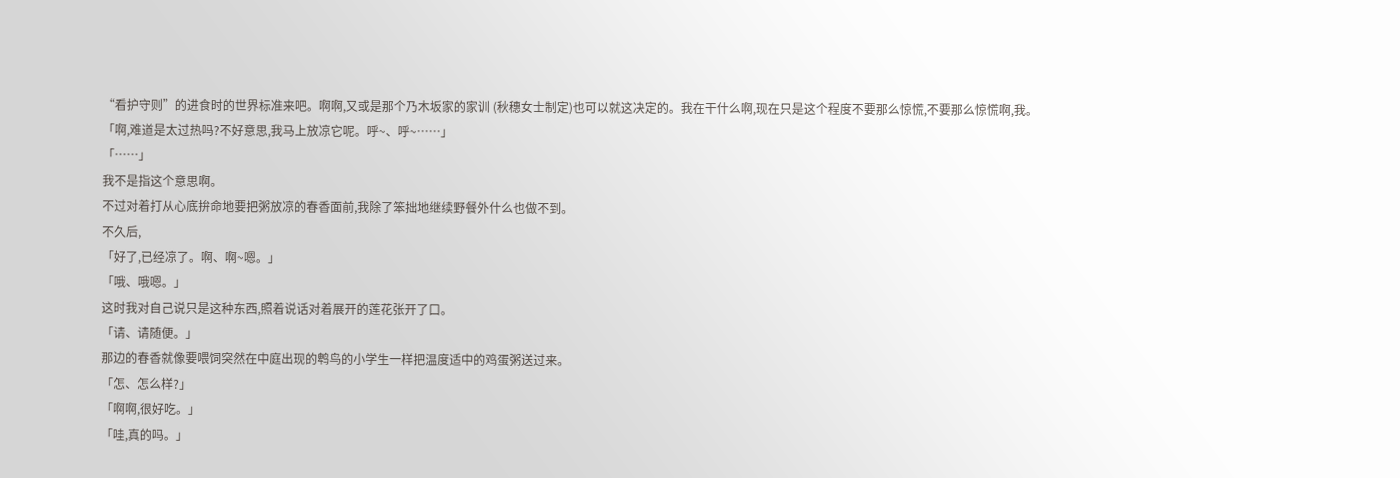“看护守则”的进食时的世界标准来吧。啊啊,又或是那个乃木坂家的家训 (秋穗女士制定)也可以就这决定的。我在干什么啊,现在只是这个程度不要那么惊慌,不要那么惊慌啊,我。
「啊,难道是太过热吗?不好意思,我马上放凉它呢。呼~、呼~……」
「……」
我不是指这个意思啊。
不过对着打从心底拚命地要把粥放凉的春香面前,我除了笨拙地继续野餐外什么也做不到。
不久后,
「好了,已经凉了。啊、啊~嗯。」
「哦、哦嗯。」
这时我对自己说只是这种东西,照着说话对着展开的莲花张开了口。
「请、请随便。」
那边的春香就像要喂饲突然在中庭出现的鹎鸟的小学生一样把温度适中的鸡蛋粥送过来。
「怎、怎么样?」
「啊啊,很好吃。」
「哇,真的吗。」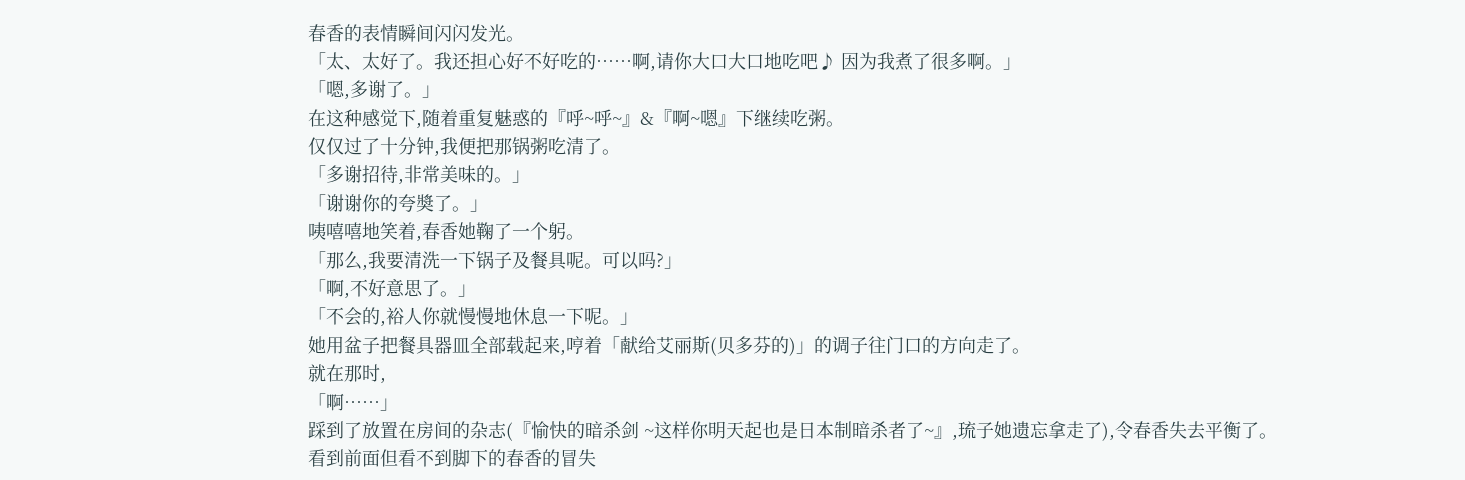春香的表情瞬间闪闪发光。
「太、太好了。我还担心好不好吃的……啊,请你大口大口地吃吧♪ 因为我煮了很多啊。」
「嗯,多谢了。」
在这种感觉下,随着重复魅惑的『呼~呼~』&『啊~嗯』下继续吃粥。
仅仅过了十分钟,我便把那锅粥吃清了。
「多谢招待,非常美味的。」
「谢谢你的夸奬了。」
咦嘻嘻地笑着,春香她鞠了一个躬。
「那么,我要清洗一下锅子及餐具呢。可以吗?」
「啊,不好意思了。」
「不会的,裕人你就慢慢地休息一下呢。」
她用盆子把餐具器皿全部载起来,哼着「献给艾丽斯(贝多芬的)」的调子往门口的方向走了。
就在那时,
「啊……」
踩到了放置在房间的杂志(『愉快的暗杀剑 ~这样你明天起也是日本制暗杀者了~』,琉子她遗忘拿走了),令春香失去平衡了。
看到前面但看不到脚下的春香的冒失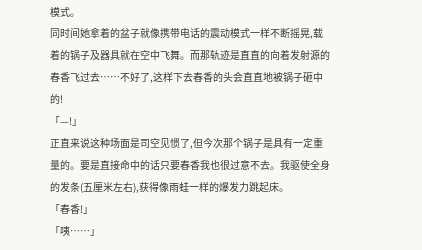模式。
同时间她拿着的盆子就像携带电话的震动模式一样不断摇晃,载着的锅子及器具就在空中飞舞。而那轨迹是直直的向着发射源的春香飞过去……不好了,这样下去春香的头会直直地被锅子砸中的!
「—!」
正直来说这种场面是司空见惯了,但今次那个锅子是具有一定重量的。要是直接命中的话只要春香我也很过意不去。我驱使全身的发条(五厘米左右),获得像雨蛙一样的爆发力跳起床。
「春香!」
「咦……」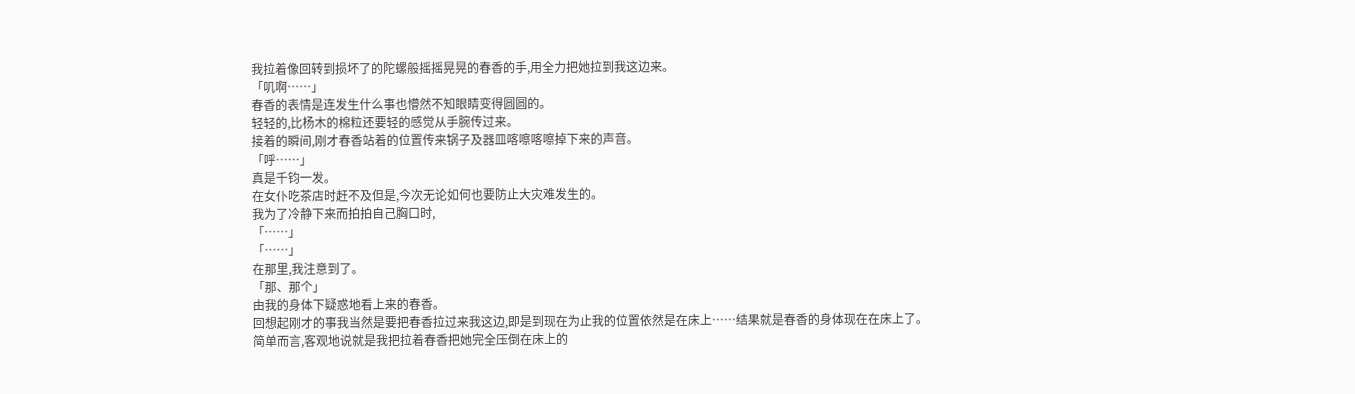我拉着像回转到损坏了的陀螺般摇摇晃晃的春香的手,用全力把她拉到我这边来。
「叽啊……」
春香的表情是连发生什么事也懵然不知眼睛变得圆圆的。
轻轻的,比杨木的棉粒还要轻的感觉从手腕传过来。
接着的瞬间,刚才春香站着的位置传来锅子及器皿喀嚓喀嚓掉下来的声音。
「呼……」
真是千钧一发。
在女仆吃茶店时赶不及但是,今次无论如何也要防止大灾难发生的。
我为了冷静下来而拍拍自己胸口时,
「……」
「……」
在那里,我注意到了。
「那、那个」
由我的身体下疑惑地看上来的春香。
回想起刚才的事我当然是要把春香拉过来我这边,即是到现在为止我的位置依然是在床上……结果就是春香的身体现在在床上了。
简单而言,客观地说就是我把拉着春香把她完全压倒在床上的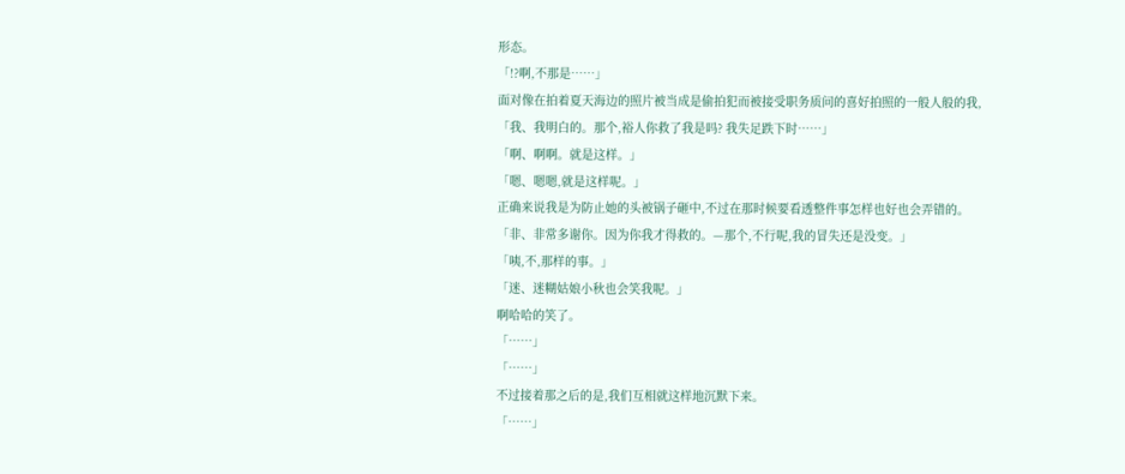形态。
「!?啊,不那是……」
面对像在拍着夏天海边的照片被当成是偷拍犯而被接受职务质问的喜好拍照的一般人般的我,
「我、我明白的。那个,裕人你救了我是吗? 我失足跌下时……」
「啊、啊啊。就是这样。」
「嗯、嗯嗯,就是这样呢。」
正确来说我是为防止她的头被锅子砸中,不过在那时候要看透整件事怎样也好也会弄错的。
「非、非常多谢你。因为你我才得救的。—那个,不行呢,我的冒失还是没变。」
「咦,不,那样的事。」
「迷、迷糊姑娘小秋也会笑我呢。」
啊哈哈的笑了。
「……」
「……」
不过接着那之后的是,我们互相就这样地沉默下来。
「……」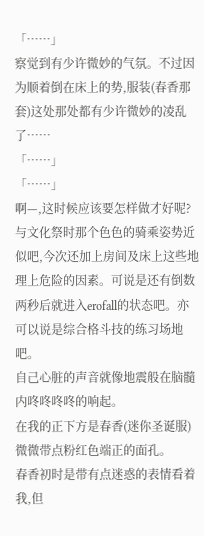「……」
察觉到有少许微妙的气氛。不过因为顺着倒在床上的势,服装(春香那套)这处那处都有少许微妙的凌乱了……
「……」
「……」
啊—,这时候应该要怎样做才好呢?
与文化祭时那个色色的骑乘姿势近似吧,今次还加上房间及床上这些地理上危险的因素。可说是还有倒数两秒后就进入erofall的状态吧。亦可以说是综合格斗技的练习场地吧。
自己心脏的声音就像地震般在脑髓内咚咚咚咚的响起。
在我的正下方是春香(迷你圣诞服)微微带点粉红色端正的面孔。
春香初时是带有点迷惑的表情看着我,但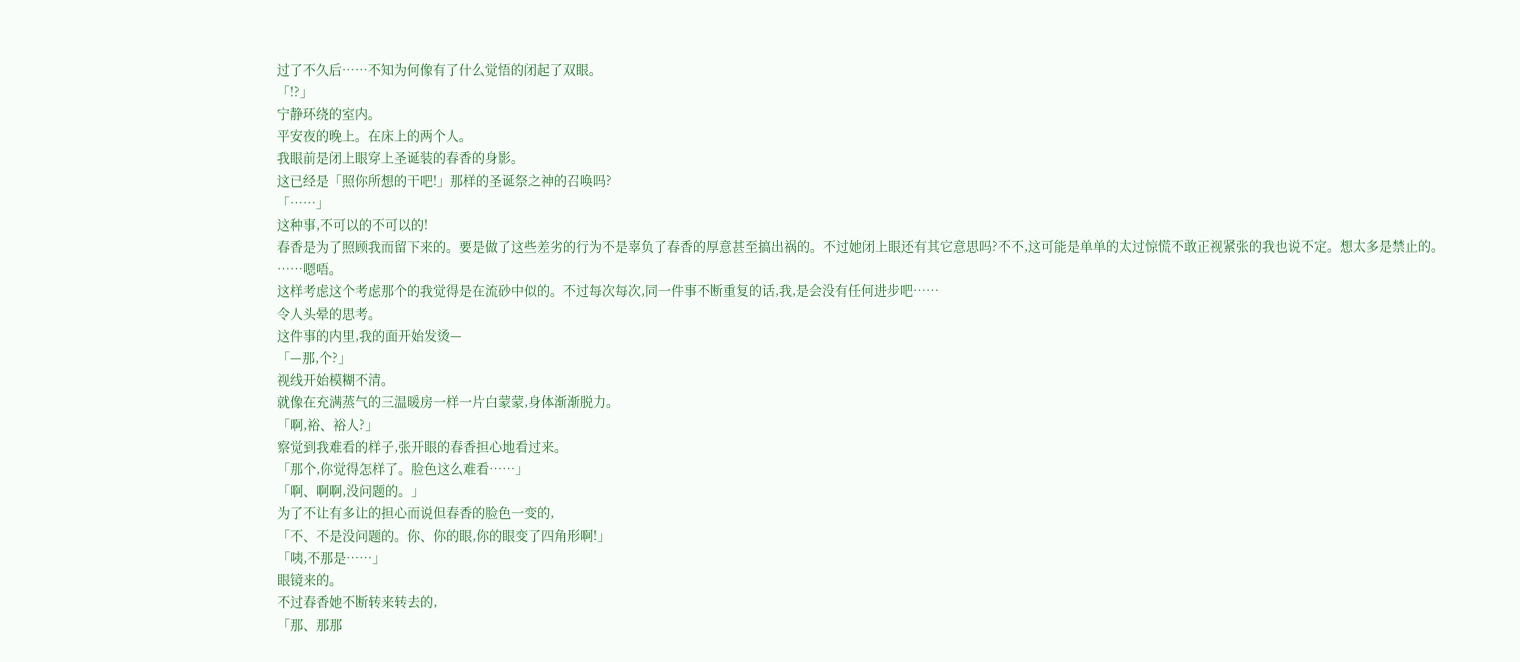过了不久后……不知为何像有了什么觉悟的闭起了双眼。
「!?」
宁静环绕的室内。
平安夜的晚上。在床上的两个人。
我眼前是闭上眼穿上圣诞装的春香的身影。
这已经是「照你所想的干吧!」那样的圣诞祭之神的召唤吗?
「……」
这种事,不可以的不可以的!
春香是为了照顾我而留下来的。要是做了这些差劣的行为不是辜负了春香的厚意甚至搞出祸的。不过她闭上眼还有其它意思吗?不不,这可能是单单的太过惊慌不敢正视紧张的我也说不定。想太多是禁止的。
……嗯唔。
这样考虑这个考虑那个的我觉得是在流砂中似的。不过每次每次,同一件事不断重复的话,我,是会没有任何进步吧……
令人头晕的思考。
这件事的内里,我的面开始发烫—
「—那,个?」
视线开始模糊不清。
就像在充满蒸气的三温暖房一样一片白蒙蒙,身体渐渐脱力。
「啊,裕、裕人?」
察觉到我难看的样子,张开眼的春香担心地看过来。
「那个,你觉得怎样了。脸色这么难看……」
「啊、啊啊,没问题的。」
为了不让有多让的担心而说但春香的脸色一变的,
「不、不是没问题的。你、你的眼,你的眼变了四角形啊!」
「咦,不那是……」
眼镜来的。
不过春香她不断转来转去的,
「那、那那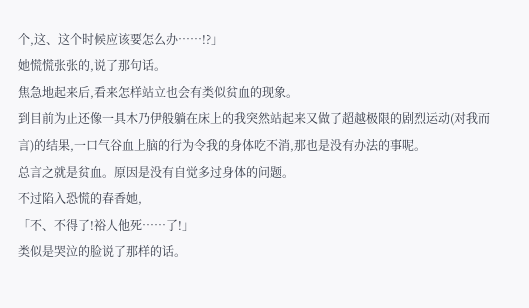个,这、这个时候应该要怎么办……!?」
她慌慌张张的,说了那句话。
焦急地起来后,看来怎样站立也会有类似贫血的现象。
到目前为止还像一具木乃伊般躺在床上的我突然站起来又做了超越极限的剧烈运动(对我而言)的结果,一口气谷血上脑的行为令我的身体吃不消,那也是没有办法的事呢。
总言之就是贫血。原因是没有自觉多过身体的问题。
不过陷入恐慌的春香她,
「不、不得了!裕人他死……了!」
类似是哭泣的脸说了那样的话。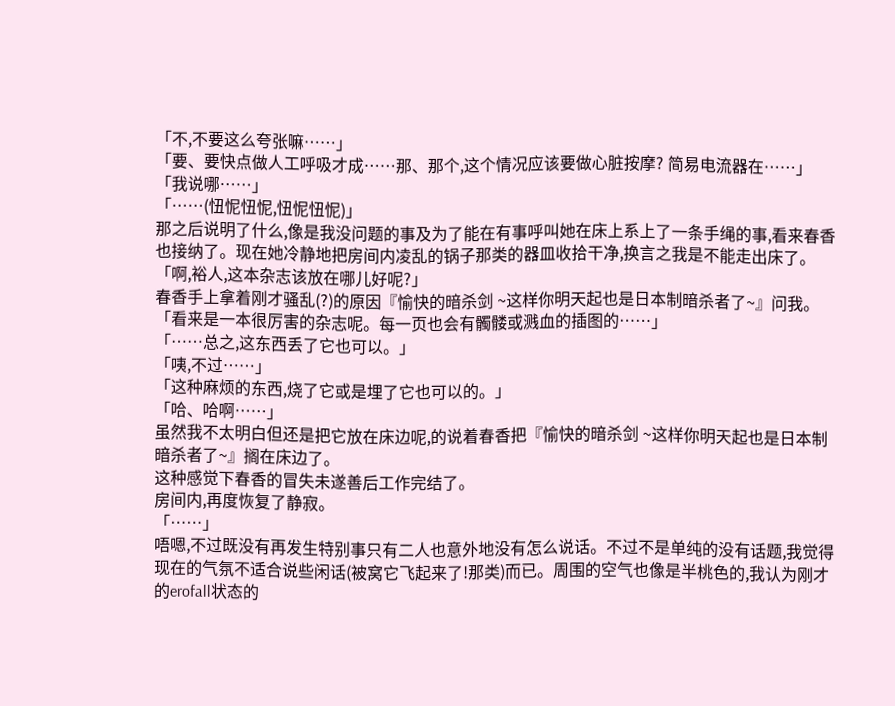「不,不要这么夸张嘛……」
「要、要快点做人工呼吸才成……那、那个,这个情况应该要做心脏按摩? 简易电流器在……」
「我说哪……」
「……(忸怩忸怩,忸怩忸怩)」
那之后说明了什么,像是我没问题的事及为了能在有事呼叫她在床上系上了一条手绳的事,看来春香也接纳了。现在她冷静地把房间内凌乱的锅子那类的器皿收拾干净,换言之我是不能走出床了。
「啊,裕人,这本杂志该放在哪儿好呢?」
春香手上拿着刚才骚乱(?)的原因『愉快的暗杀剑 ~这样你明天起也是日本制暗杀者了~』问我。
「看来是一本很厉害的杂志呢。每一页也会有髑髅或溅血的插图的……」
「……总之,这东西丢了它也可以。」
「咦,不过……」
「这种麻烦的东西,烧了它或是埋了它也可以的。」
「哈、哈啊……」
虽然我不太明白但还是把它放在床边呢,的说着春香把『愉快的暗杀剑 ~这样你明天起也是日本制暗杀者了~』搁在床边了。
这种感觉下春香的冒失未遂善后工作完结了。
房间内,再度恢复了静寂。
「……」
唔嗯,不过既没有再发生特别事只有二人也意外地没有怎么说话。不过不是单纯的没有话题,我觉得现在的气氛不适合说些闲话(被窝它飞起来了!那类)而已。周围的空气也像是半桃色的,我认为刚才的erofall状态的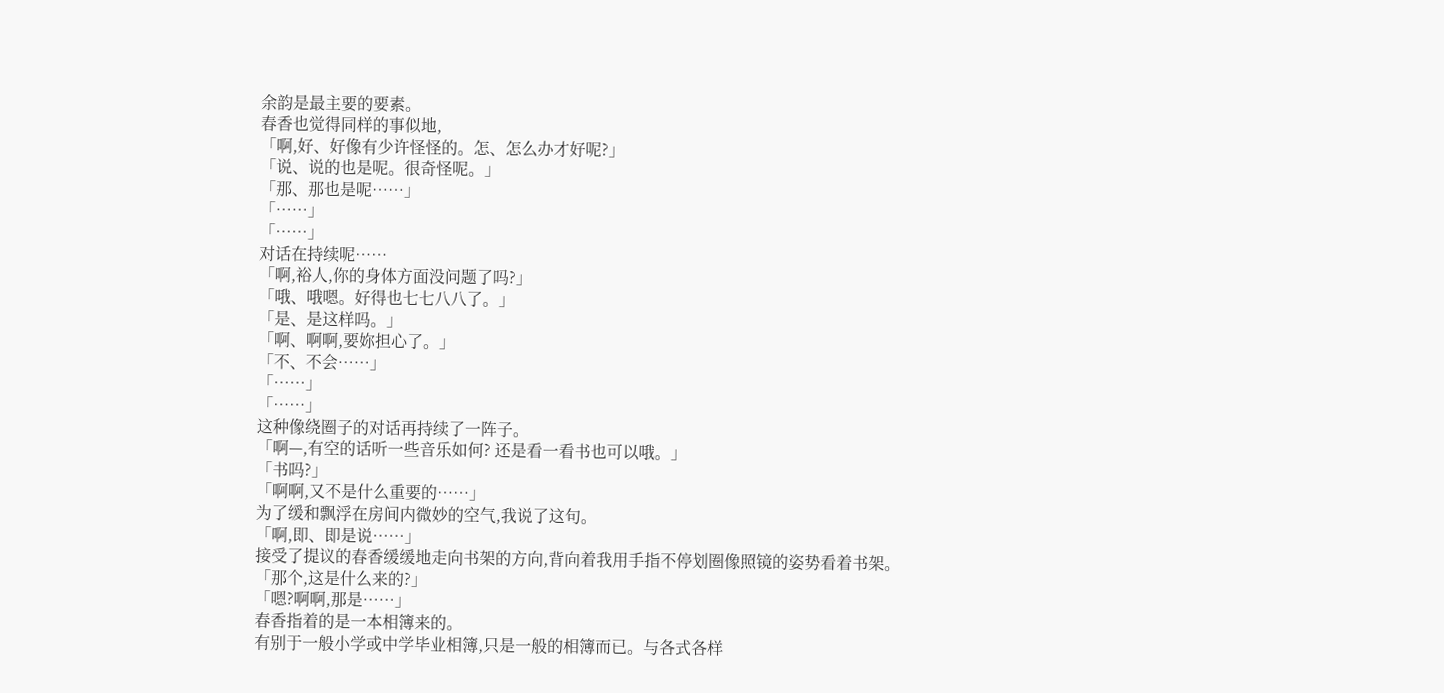余韵是最主要的要素。
春香也觉得同样的事似地,
「啊,好、好像有少许怪怪的。怎、怎么办才好呢?」
「说、说的也是呢。很奇怪呢。」
「那、那也是呢……」
「……」
「……」
对话在持续呢……
「啊,裕人,你的身体方面没问题了吗?」
「哦、哦嗯。好得也七七八八了。」
「是、是这样吗。」
「啊、啊啊,要妳担心了。」
「不、不会……」
「……」
「……」
这种像绕圈子的对话再持续了一阵子。
「啊—,有空的话听一些音乐如何? 还是看一看书也可以哦。」
「书吗?」
「啊啊,又不是什么重要的……」
为了缓和飘浮在房间内微妙的空气,我说了这句。
「啊,即、即是说……」
接受了提议的春香缓缓地走向书架的方向,背向着我用手指不停划圈像照镜的姿势看着书架。
「那个,这是什么来的?」
「嗯?啊啊,那是……」
春香指着的是一本相簿来的。
有别于一般小学或中学毕业相簿,只是一般的相簿而已。与各式各样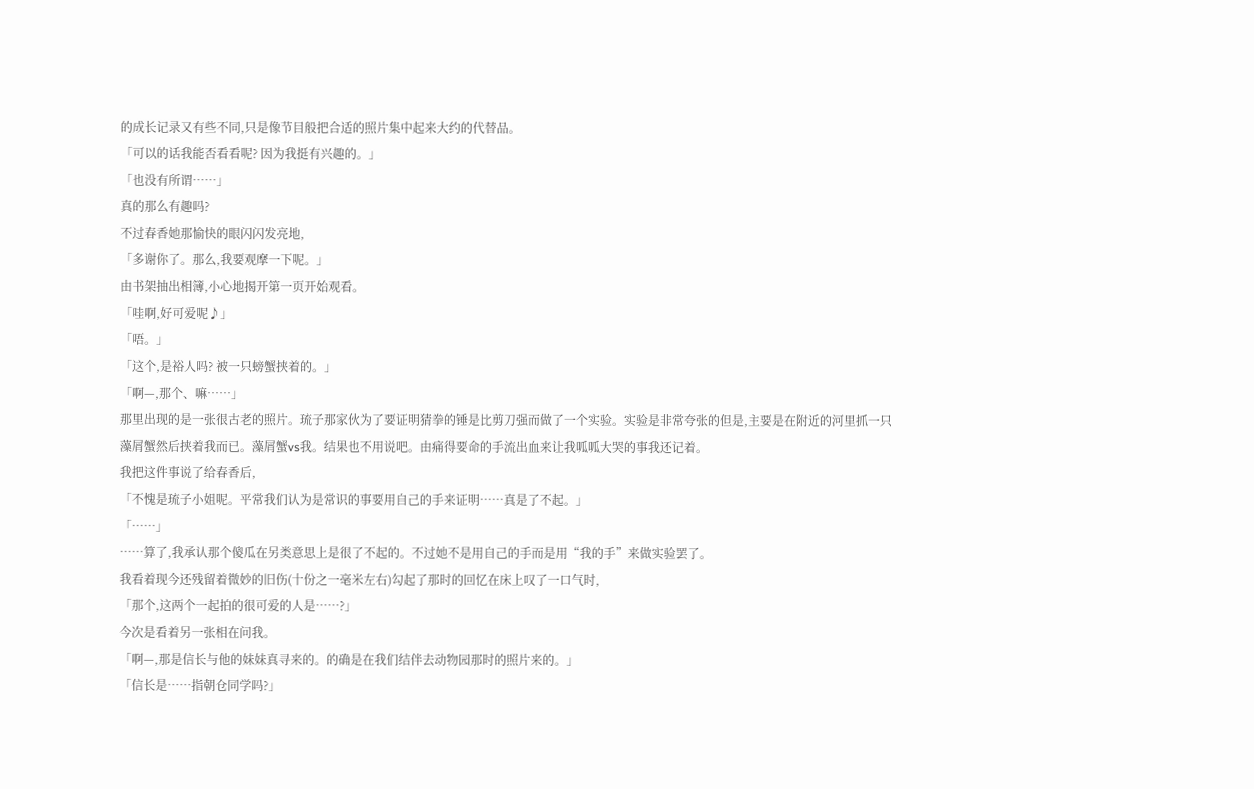的成长记录又有些不同,只是像节目般把合适的照片集中起来大约的代替品。
「可以的话我能否看看呢? 因为我挺有兴趣的。」
「也没有所谓……」
真的那么有趣吗?
不过春香她那愉快的眼闪闪发亮地,
「多谢你了。那么,我要观摩一下呢。」
由书架抽出相簿,小心地揭开第一页开始观看。
「哇啊,好可爱呢♪」
「唔。」
「这个,是裕人吗? 被一只螃蟹挟着的。」
「啊—,那个、嘛……」
那里出现的是一张很古老的照片。琉子那家伙为了要证明猜拳的锤是比剪刀强而做了一个实验。实验是非常夸张的但是,主要是在附近的河里抓一只藻屑蟹然后挟着我而已。藻屑蟹vs我。结果也不用说吧。由痛得要命的手流出血来让我呱呱大哭的事我还记着。
我把这件事说了给春香后,
「不愧是琉子小姐呢。平常我们认为是常识的事要用自己的手来证明……真是了不起。」
「……」
……算了,我承认那个傻瓜在另类意思上是很了不起的。不过她不是用自己的手而是用“我的手”来做实验罢了。
我看着现今还残留着微妙的旧伤(十份之一毫米左右)勾起了那时的回忆在床上叹了一口气时,
「那个,这两个一起拍的很可爱的人是……?」
今次是看着另一张相在问我。
「啊—,那是信长与他的妹妹真寻来的。的确是在我们结伴去动物园那时的照片来的。」
「信长是……指朝仓同学吗?」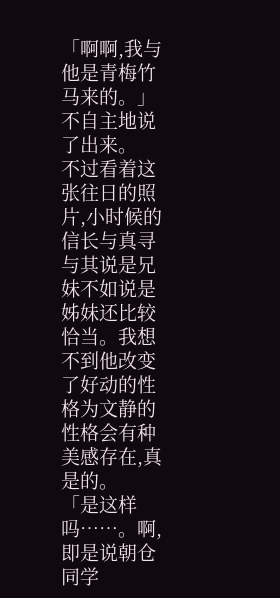「啊啊,我与他是青梅竹马来的。」
不自主地说了出来。
不过看着这张往日的照片,小时候的信长与真寻与其说是兄妹不如说是姊妹还比较恰当。我想不到他改变了好动的性格为文静的性格会有种美感存在,真是的。
「是这样吗……。啊,即是说朝仓同学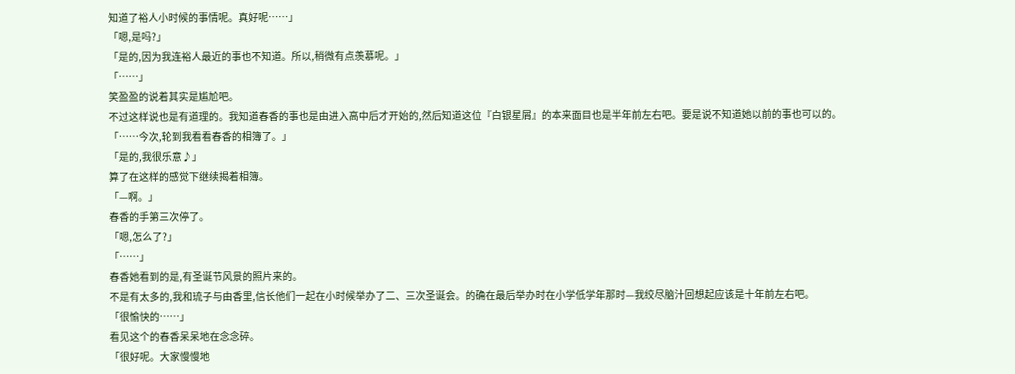知道了裕人小时候的事情呢。真好呢……」
「嗯,是吗?」
「是的,因为我连裕人最近的事也不知道。所以,稍微有点羡慕呢。」
「……」
笑盈盈的说着其实是尴尬吧。
不过这样说也是有道理的。我知道春香的事也是由进入高中后才开始的,然后知道这位『白银星屑』的本来面目也是半年前左右吧。要是说不知道她以前的事也可以的。
「……今次,轮到我看看春香的相簿了。」
「是的,我很乐意♪」
算了在这样的感觉下继续揭着相簿。
「—啊。」
春香的手第三次停了。
「嗯,怎么了?」
「……」
春香她看到的是,有圣诞节风景的照片来的。
不是有太多的,我和琉子与由香里,信长他们一起在小时候举办了二、三次圣诞会。的确在最后举办时在小学低学年那时—我绞尽脑汁回想起应该是十年前左右吧。
「很愉快的……」
看见这个的春香呆呆地在念念碎。
「很好呢。大家慢慢地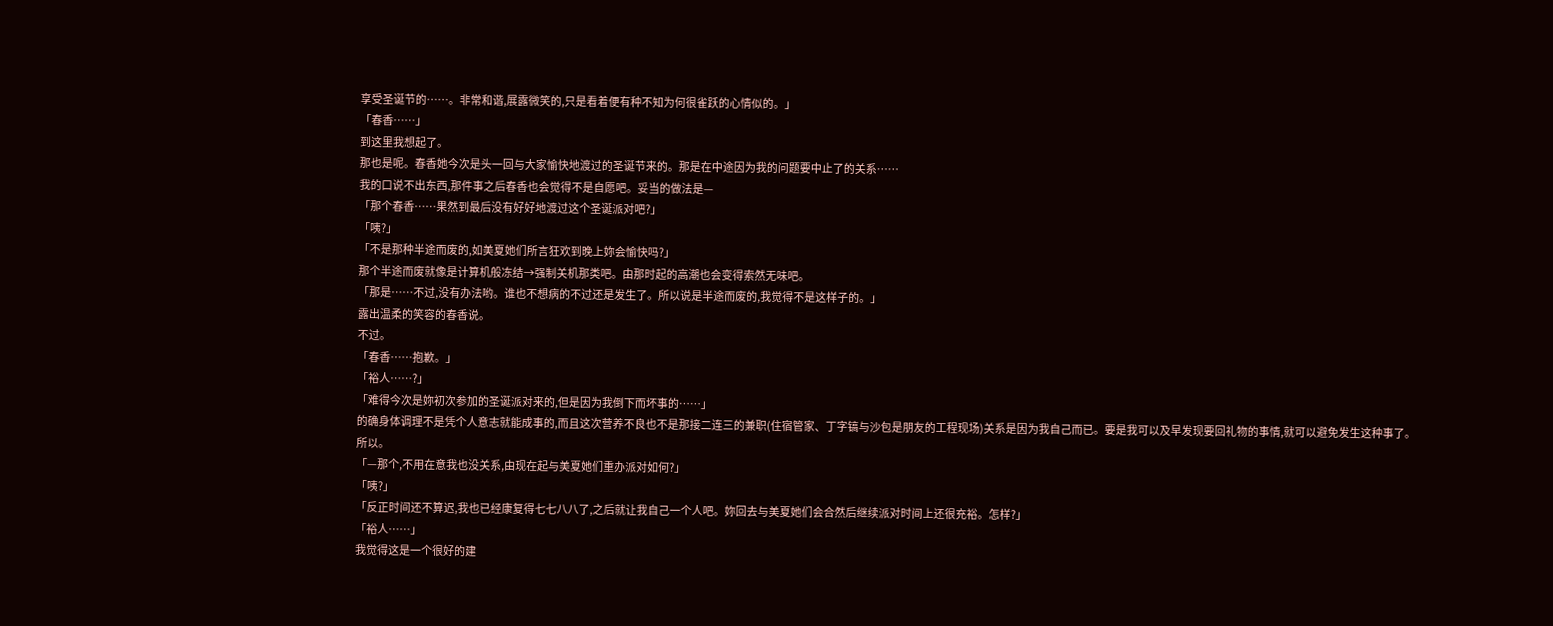享受圣诞节的……。非常和谐,展露微笑的,只是看着便有种不知为何很雀跃的心情似的。」
「春香……」
到这里我想起了。
那也是呢。春香她今次是头一回与大家愉快地渡过的圣诞节来的。那是在中途因为我的问题要中止了的关系……
我的口说不出东西,那件事之后春香也会觉得不是自愿吧。妥当的做法是—
「那个春香……果然到最后没有好好地渡过这个圣诞派对吧?」
「咦?」
「不是那种半途而废的,如美夏她们所言狂欢到晚上妳会愉快吗?」
那个半途而废就像是计算机般冻结→强制关机那类吧。由那时起的高潮也会变得索然无味吧。
「那是……不过,没有办法哟。谁也不想病的不过还是发生了。所以说是半途而废的,我觉得不是这样子的。」
露出温柔的笑容的春香说。
不过。
「春香……抱歉。」
「裕人……?」
「难得今次是妳初次参加的圣诞派对来的,但是因为我倒下而坏事的……」
的确身体调理不是凭个人意志就能成事的,而且这次营养不良也不是那接二连三的兼职(住宿管家、丁字镐与沙包是朋友的工程现场)关系是因为我自己而已。要是我可以及早发现要回礼物的事情,就可以避免发生这种事了。
所以。
「—那个,不用在意我也没关系,由现在起与美夏她们重办派对如何?」
「咦?」
「反正时间还不算迟,我也已经康复得七七八八了,之后就让我自己一个人吧。妳回去与美夏她们会合然后继续派对时间上还很充裕。怎样?」
「裕人……」
我觉得这是一个很好的建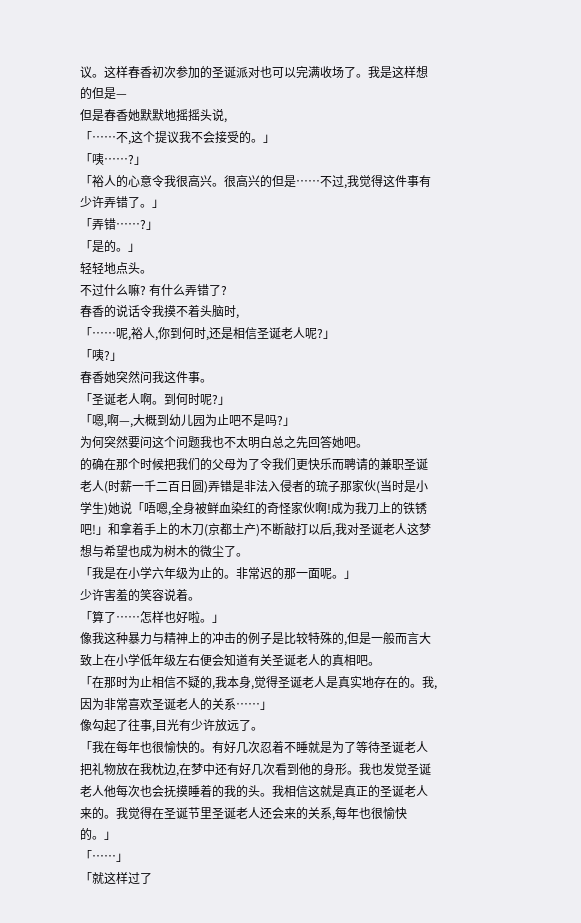议。这样春香初次参加的圣诞派对也可以完满收场了。我是这样想的但是—
但是春香她默默地摇摇头说,
「……不,这个提议我不会接受的。」
「咦……?」
「裕人的心意令我很高兴。很高兴的但是……不过,我觉得这件事有少许弄错了。」
「弄错……?」
「是的。」
轻轻地点头。
不过什么嘛? 有什么弄错了?
春香的说话令我摸不着头脑时,
「……呢,裕人,你到何时,还是相信圣诞老人呢?」
「咦?」
春香她突然问我这件事。
「圣诞老人啊。到何时呢?」
「嗯,啊—,大概到幼儿园为止吧不是吗?」
为何突然要问这个问题我也不太明白总之先回答她吧。
的确在那个时候把我们的父母为了令我们更快乐而聘请的兼职圣诞老人(时薪一千二百日圆)弄错是非法入侵者的琉子那家伙(当时是小学生)她说「唔嗯,全身被鲜血染红的奇怪家伙啊!成为我刀上的铁锈吧!」和拿着手上的木刀(京都土产)不断敲打以后,我对圣诞老人这梦想与希望也成为树木的微尘了。
「我是在小学六年级为止的。非常迟的那一面呢。」
少许害羞的笑容说着。
「算了……怎样也好啦。」
像我这种暴力与精神上的冲击的例子是比较特殊的,但是一般而言大致上在小学低年级左右便会知道有关圣诞老人的真相吧。
「在那时为止相信不疑的,我本身,觉得圣诞老人是真实地存在的。我,因为非常喜欢圣诞老人的关系……」
像勾起了往事,目光有少许放远了。
「我在每年也很愉快的。有好几次忍着不睡就是为了等待圣诞老人把礼物放在我枕边,在梦中还有好几次看到他的身形。我也发觉圣诞老人他每次也会抚摸睡着的我的头。我相信这就是真正的圣诞老人来的。我觉得在圣诞节里圣诞老人还会来的关系,每年也很愉快的。」
「……」
「就这样过了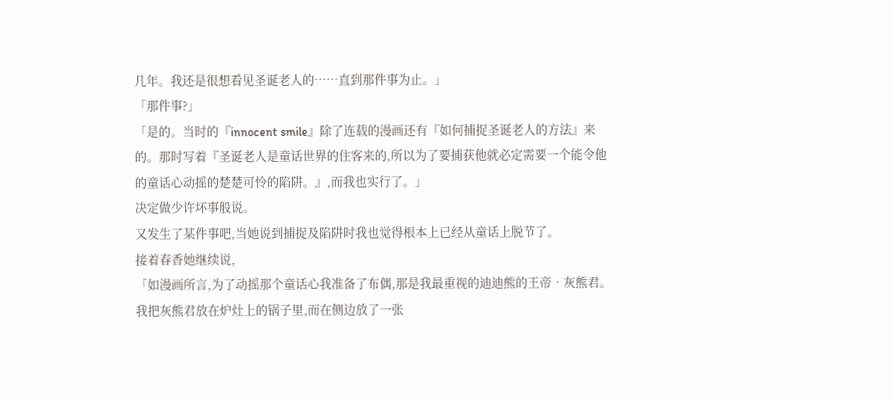几年。我还是很想看见圣诞老人的……直到那件事为止。」
「那件事?」
「是的。当时的『innocent smile』除了连载的漫画还有『如何捕捉圣诞老人的方法』来的。那时写着『圣诞老人是童话世界的住客来的,所以为了要捕获他就必定需要一个能令他的童话心动摇的楚楚可怜的陷阱。』,而我也实行了。」
决定做少许坏事般说。
又发生了某件事吧,当她说到捕捉及陷阱时我也觉得根本上已经从童话上脱节了。
接着春香她继续说,
「如漫画所言,为了动摇那个童话心我准备了布偶,那是我最重视的迪迪熊的王帝‧灰熊君。我把灰熊君放在炉灶上的锅子里,而在侧边放了一张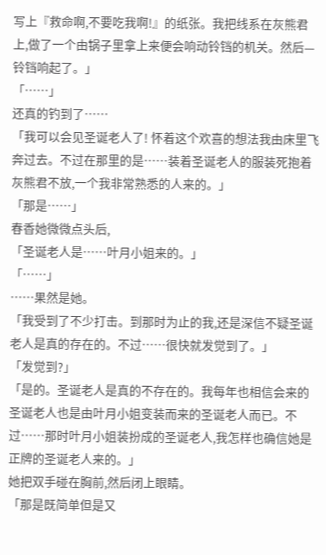写上『救命啊,不要吃我啊!』的纸张。我把线系在灰熊君上,做了一个由锅子里拿上来便会响动铃铛的机关。然后—铃铛响起了。」
「……」
还真的钓到了……
「我可以会见圣诞老人了! 怀着这个欢喜的想法我由床里飞奔过去。不过在那里的是……装着圣诞老人的服装死抱着灰熊君不放,一个我非常熟悉的人来的。」
「那是……」
春香她微微点头后,
「圣诞老人是……叶月小姐来的。」
「……」
……果然是她。
「我受到了不少打击。到那时为止的我,还是深信不疑圣诞老人是真的存在的。不过……很快就发觉到了。」
「发觉到?」
「是的。圣诞老人是真的不存在的。我每年也相信会来的圣诞老人也是由叶月小姐变装而来的圣诞老人而已。不过……那时叶月小姐装扮成的圣诞老人,我怎样也确信她是正牌的圣诞老人来的。」
她把双手碰在胸前,然后闭上眼睛。
「那是既简单但是又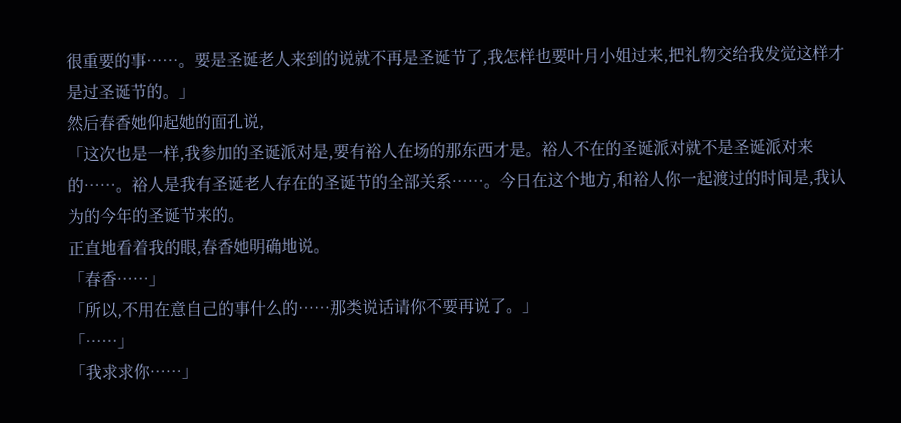很重要的事……。要是圣诞老人来到的说就不再是圣诞节了,我怎样也要叶月小姐过来,把礼物交给我发觉这样才是过圣诞节的。」
然后春香她仰起她的面孔说,
「这次也是一样,我参加的圣诞派对是,要有裕人在场的那东西才是。裕人不在的圣诞派对就不是圣诞派对来的……。裕人是我有圣诞老人存在的圣诞节的全部关系……。今日在这个地方,和裕人你一起渡过的时间是,我认为的今年的圣诞节来的。
正直地看着我的眼,春香她明确地说。
「春香……」
「所以,不用在意自己的事什么的……那类说话请你不要再说了。」
「……」
「我求求你……」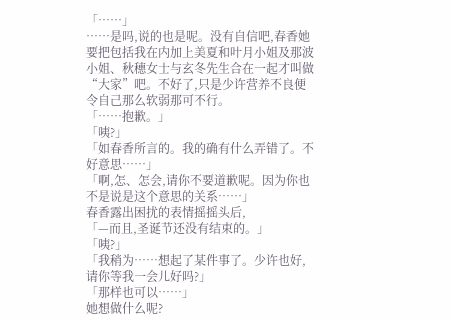「……」
……是吗,说的也是呢。没有自信吧,春香她要把包括我在内加上美夏和叶月小姐及那波小姐、秋穗女士与玄冬先生合在一起才叫做 “大家”吧。不好了,只是少许营养不良便令自己那么软弱那可不行。
「……抱歉。」
「咦?」
「如春香所言的。我的确有什么弄错了。不好意思……」
「啊,怎、怎会,请你不要道歉呢。因为你也不是说是这个意思的关系……」
春香露出困扰的表情摇摇头后,
「—而且,圣诞节还没有结束的。」
「咦?」
「我稍为……想起了某件事了。少许也好,请你等我一会儿好吗?」
「那样也可以……」
她想做什么呢?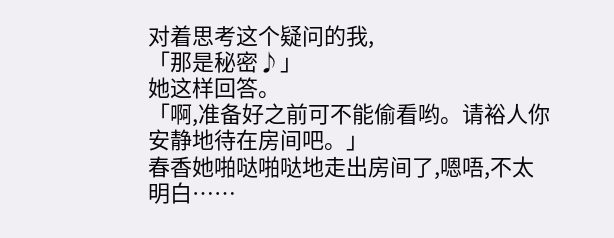对着思考这个疑问的我,
「那是秘密♪」
她这样回答。
「啊,准备好之前可不能偷看哟。请裕人你安静地待在房间吧。」
春香她啪哒啪哒地走出房间了,嗯唔,不太明白……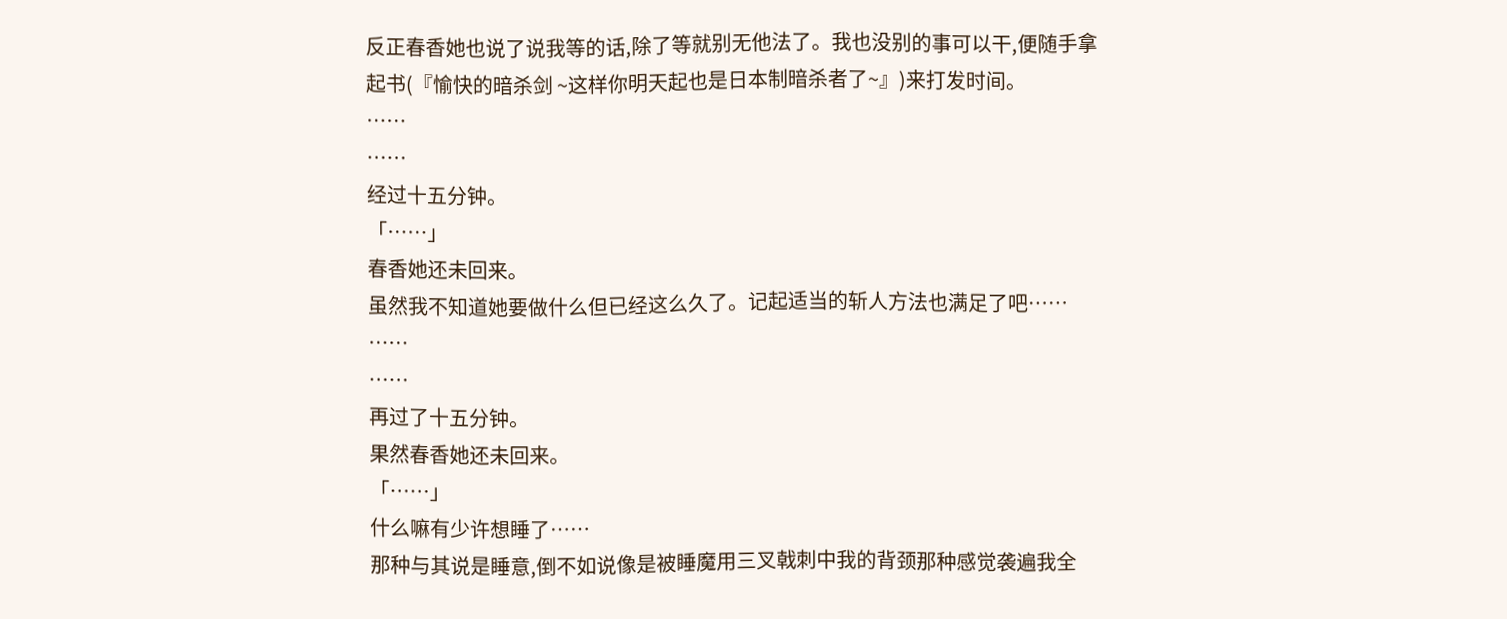反正春香她也说了说我等的话,除了等就别无他法了。我也没别的事可以干,便随手拿起书(『愉快的暗杀剑 ~这样你明天起也是日本制暗杀者了~』)来打发时间。
……
……
经过十五分钟。
「……」
春香她还未回来。
虽然我不知道她要做什么但已经这么久了。记起适当的斩人方法也满足了吧……
……
……
再过了十五分钟。
果然春香她还未回来。
「……」
什么嘛有少许想睡了……
那种与其说是睡意,倒不如说像是被睡魔用三叉戟刺中我的背颈那种感觉袭遍我全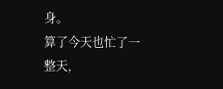身。
算了今天也忙了一整天,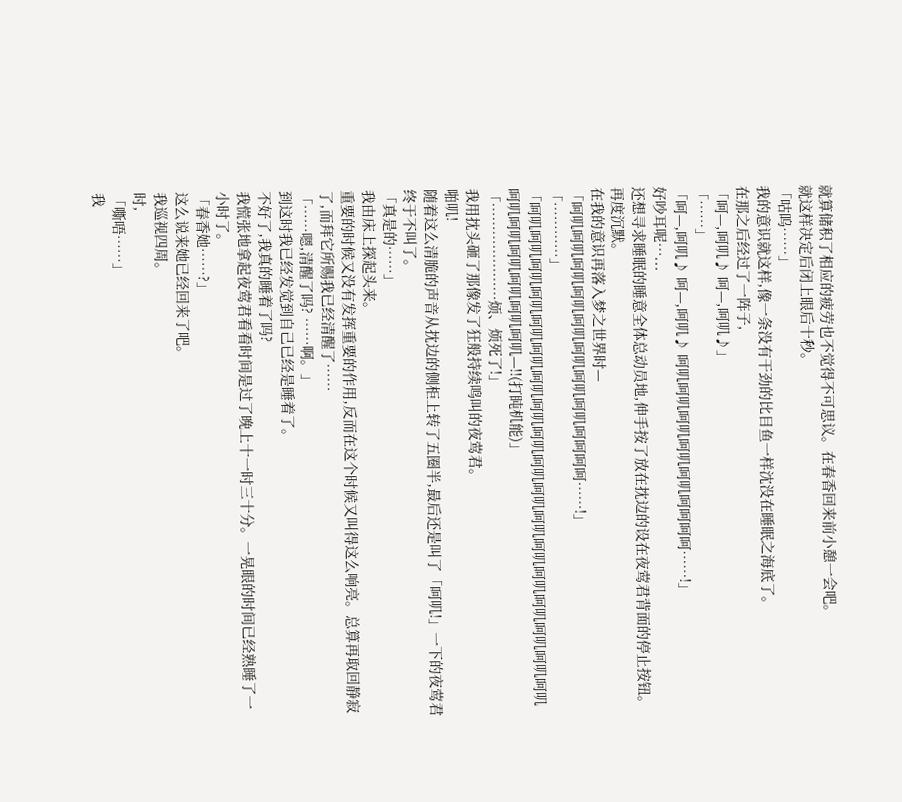就算储积了相应的疲劳也不觉得不可思议。在春香回来前小憩一会吧。
就这样决定后闭上眼后十秒。
「咕呜……」
我的意识就这样,像一条没有干劲的比目鱼一样沈没在睡眠之海底了。
在那之后经过了一阵子,
「呵—,呵叽♪ 呵—,呵叽♪」
「……」
「呵—,呵叽♪ 呵—,呵叽♪ 呵叽呵叽呵叽呵叽呵叽呵呵呵呵……!」
好吵耳呢…...
还想寻求睡眠的睡意全体总动员地,伸手按了放在抌边的设在夜莺君背面的停止按钮。
再度沉默。
在我的意识再落入梦之世界时—
「呵叽呵叽呵叽呵叽呵叽呵叽呵叽呵叽呵呵呵呵……!」
「…………」
「呵叽呵叽呵叽呵叽呵叽呵叽呵叽呵叽呵叽呵叽呵叽呵叽呵叽呵叽呵叽呵叽呵叽呵叽呵叽呵叽呵叽呵叽呵叽呵叽—!!(打盹机能)」
「…………………烦、烦死了!」
我用抌头砸了那像发了狂般持续鸣叫的夜莺君。
啪叽!
随着这么清脆的声音从抌边的侧柜上转了五圈半,最后还是叫了「呵叽!」一下的夜莺君终于不叫了。
「真是的……」
我由床上探起头来。
重要的时候又没有发挥重要的作用,反而在这个时候又叫得这么响亮。总算再取回静寂了,而拜它所赐我已经清醒了……
「……嗯,清醒了吗? ……啊。」
到这时我已经发觉到自己已经是睡着了。
不好了,我真的睡着了吗?
我慌张地拿起夜莺君看看时间是过了晚上十一时三十分。一晃眼的时间已经熟睡了一小时了。
「春香她……?」
这么说来她已经回来了吧。
我巡视四周。
时,
「嘶唔……」
我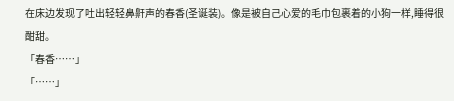在床边发现了吐出轻轻鼻鼾声的春香(圣诞装)。像是被自己心爱的毛巾包裹着的小狗一样,睡得很酣甜。
「春香……」
「……」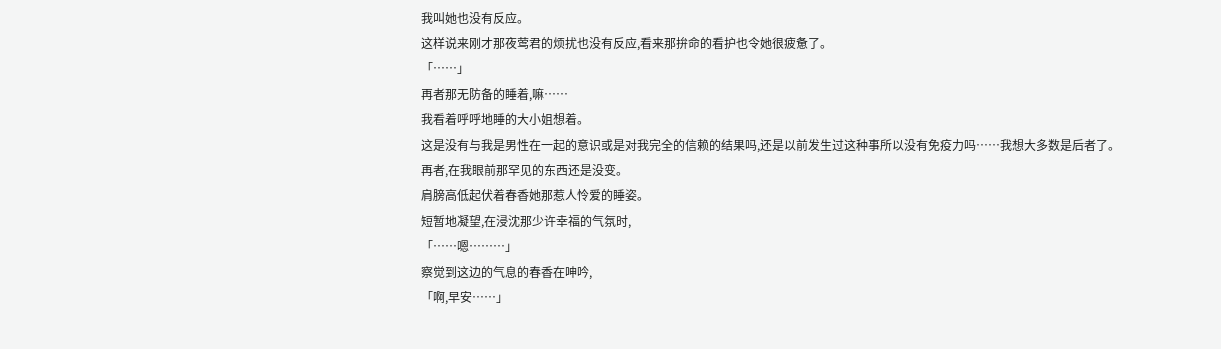我叫她也没有反应。
这样说来刚才那夜莺君的烦扰也没有反应,看来那拚命的看护也令她很疲惫了。
「……」
再者那无防备的睡着,嘛……
我看着呼呼地睡的大小姐想着。
这是没有与我是男性在一起的意识或是对我完全的信赖的结果吗,还是以前发生过这种事所以没有免疫力吗……我想大多数是后者了。
再者,在我眼前那罕见的东西还是没变。
肩膀高低起伏着春香她那惹人怜爱的睡姿。
短暂地凝望,在浸沈那少许幸福的气氛时,
「……嗯………」
察觉到这边的气息的春香在呻吟,
「啊,早安……」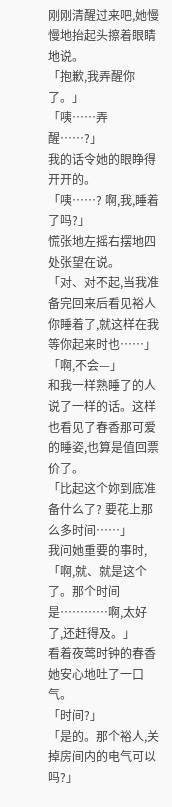刚刚清醒过来吧,她慢慢地抬起头擦着眼睛地说。
「抱歉,我弄醒你了。」
「咦……弄醒……?」
我的话令她的眼睁得开开的。
「咦……? 啊,我,睡着了吗?」
慌张地左摇右摆地四处张望在说。
「对、对不起,当我准备完回来后看见裕人你睡着了,就这样在我等你起来时也……」
「啊,不会—」
和我一样熟睡了的人说了一样的话。这样也看见了春香那可爱的睡姿,也算是值回票价了。
「比起这个妳到底准备什么了? 要花上那么多时间……」
我问她重要的事时,
「啊,就、就是这个了。那个时间是…………啊,太好了,还赶得及。」
看着夜莺时钟的春香她安心地吐了一口气。
「时间?」
「是的。那个裕人,关掉房间内的电气可以吗?」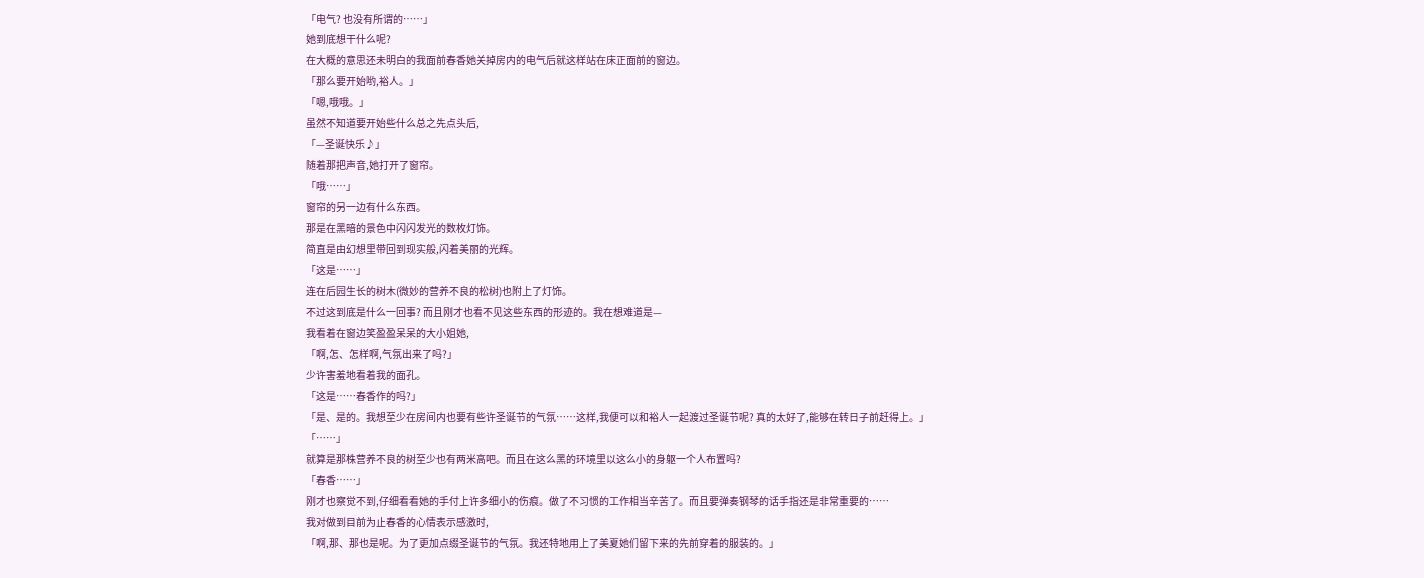「电气? 也没有所谓的……」
她到底想干什么呢?
在大概的意思还未明白的我面前春香她关掉房内的电气后就这样站在床正面前的窗边。
「那么要开始哟,裕人。」
「嗯,哦哦。」
虽然不知道要开始些什么总之先点头后,
「—圣诞快乐♪」
随着那把声音,她打开了窗帘。
「哦……」
窗帘的另一边有什么东西。
那是在黑暗的景色中闪闪发光的数枚灯饰。
简直是由幻想里带回到现实般,闪着美丽的光辉。
「这是……」
连在后园生长的树木(微妙的营养不良的松树)也附上了灯饰。
不过这到底是什么一回事? 而且刚才也看不见这些东西的形迹的。我在想难道是—
我看着在窗边笑盈盈呆呆的大小姐她,
「啊,怎、怎样啊,气氛出来了吗?」
少许害羞地看着我的面孔。
「这是……春香作的吗?」
「是、是的。我想至少在房间内也要有些许圣诞节的气氛……这样,我便可以和裕人一起渡过圣诞节呢? 真的太好了,能够在转日子前赶得上。」
「……」
就算是那株营养不良的树至少也有两米高吧。而且在这么黑的环境里以这么小的身躯一个人布置吗?
「春香……」
刚才也察觉不到,仔细看看她的手付上许多细小的伤痕。做了不习惯的工作相当辛苦了。而且要弹奏钢琴的话手指还是非常重要的……
我对做到目前为止春香的心情表示感激时,
「啊,那、那也是呢。为了更加点缀圣诞节的气氛。我还特地用上了美夏她们留下来的先前穿着的服装的。」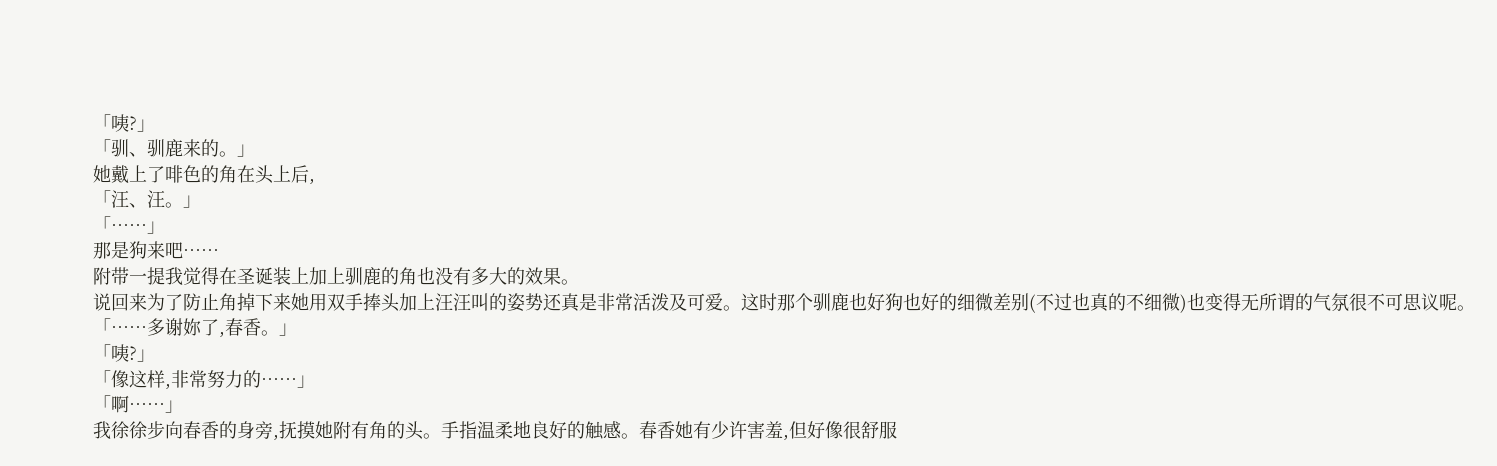「咦?」
「驯、驯鹿来的。」
她戴上了啡色的角在头上后,
「汪、汪。」
「……」
那是狗来吧……
附带一提我觉得在圣诞装上加上驯鹿的角也没有多大的效果。
说回来为了防止角掉下来她用双手捧头加上汪汪叫的姿势还真是非常活泼及可爱。这时那个驯鹿也好狗也好的细微差别(不过也真的不细微)也变得无所谓的气氛很不可思议呢。
「……多谢妳了,春香。」
「咦?」
「像这样,非常努力的……」
「啊……」
我徐徐步向春香的身旁,抚摸她附有角的头。手指温柔地良好的触感。春香她有少许害羞,但好像很舒服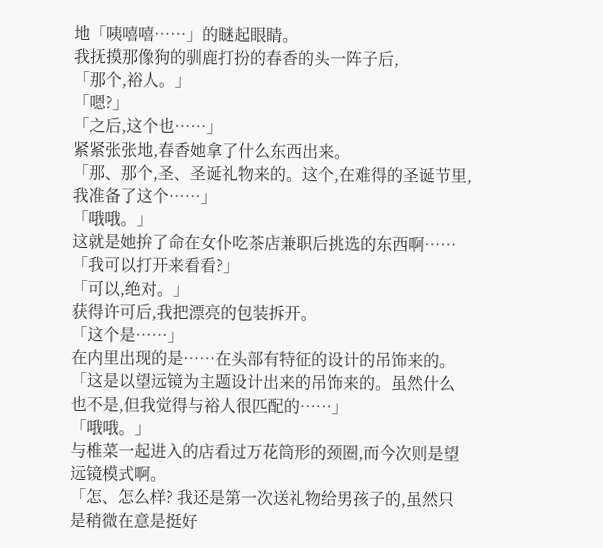地「咦嘻嘻……」的瞇起眼睛。
我抚摸那像狗的驯鹿打扮的春香的头一阵子后,
「那个,裕人。」
「嗯?」
「之后,这个也……」
紧紧张张地,春香她拿了什么东西出来。
「那、那个,圣、圣诞礼物来的。这个,在难得的圣诞节里,我准备了这个……」
「哦哦。」
这就是她拚了命在女仆吃茶店兼职后挑选的东西啊……
「我可以打开来看看?」
「可以,绝对。」
获得许可后,我把漂亮的包装拆开。
「这个是……」
在内里出现的是……在头部有特征的设计的吊饰来的。
「这是以望远镜为主题设计出来的吊饰来的。虽然什么也不是,但我觉得与裕人很匹配的……」
「哦哦。」
与椎菜一起进入的店看过万花筒形的颈圈,而今次则是望远镜模式啊。
「怎、怎么样? 我还是第一次送礼物给男孩子的,虽然只是稍微在意是挺好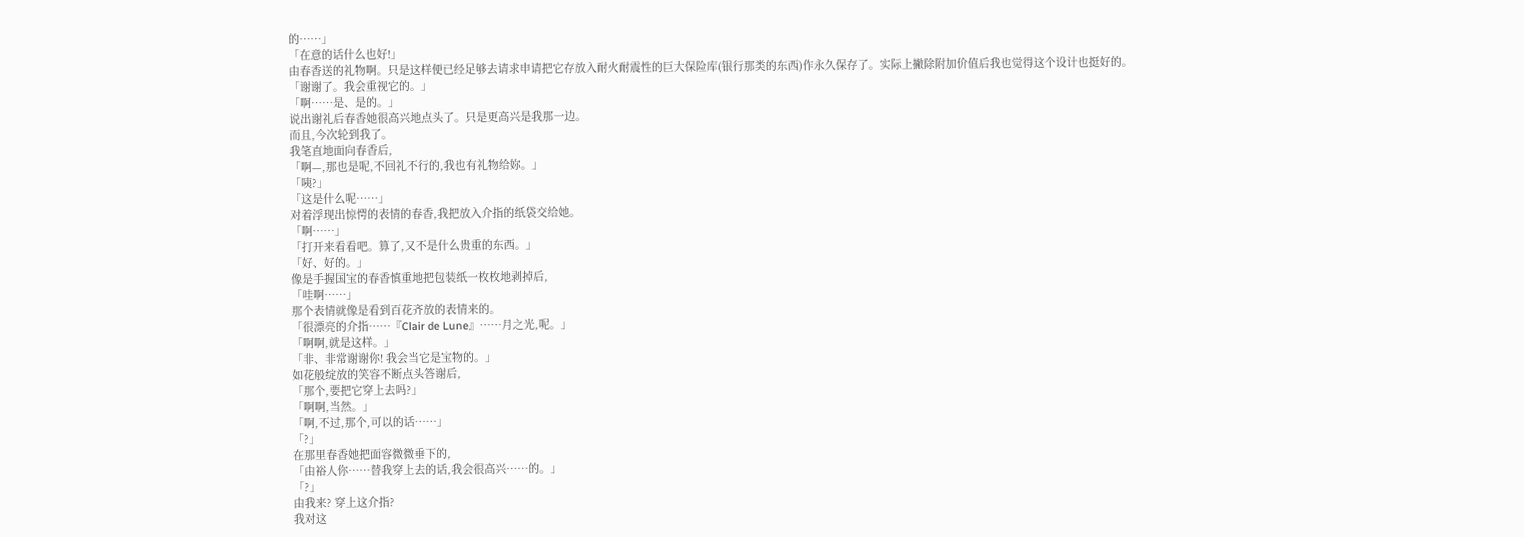的……」
「在意的话什么也好!」
由春香送的礼物啊。只是这样便已经足够去请求申请把它存放入耐火耐震性的巨大保险库(银行那类的东西)作永久保存了。实际上撇除附加价值后我也觉得这个设计也挺好的。
「谢谢了。我会重视它的。」
「啊……是、是的。」
说出谢礼后春香她很高兴地点头了。只是更高兴是我那一边。
而且,今次轮到我了。
我笔直地面向春香后,
「啊—,那也是呢,不回礼不行的,我也有礼物给妳。」
「咦?」
「这是什么呢……」
对着浮现出惊愕的表情的春香,我把放入介指的纸袋交给她。
「啊……」
「打开来看看吧。算了,又不是什么贵重的东西。」
「好、好的。」
像是手握国宝的春香慎重地把包装纸一枚枚地剥掉后,
「哇啊……」
那个表情就像是看到百花齐放的表情来的。
「很漂亮的介指……『Clair de Lune』……月之光,呢。」
「啊啊,就是这样。」
「非、非常谢谢你! 我会当它是宝物的。」
如花般绽放的笑容不断点头答谢后,
「那个,要把它穿上去吗?」
「啊啊,当然。」
「啊,不过,那个,可以的话……」
「?」
在那里春香她把面容微微垂下的,
「由裕人你……替我穿上去的话,我会很高兴……的。」
「?」
由我来? 穿上这介指?
我对这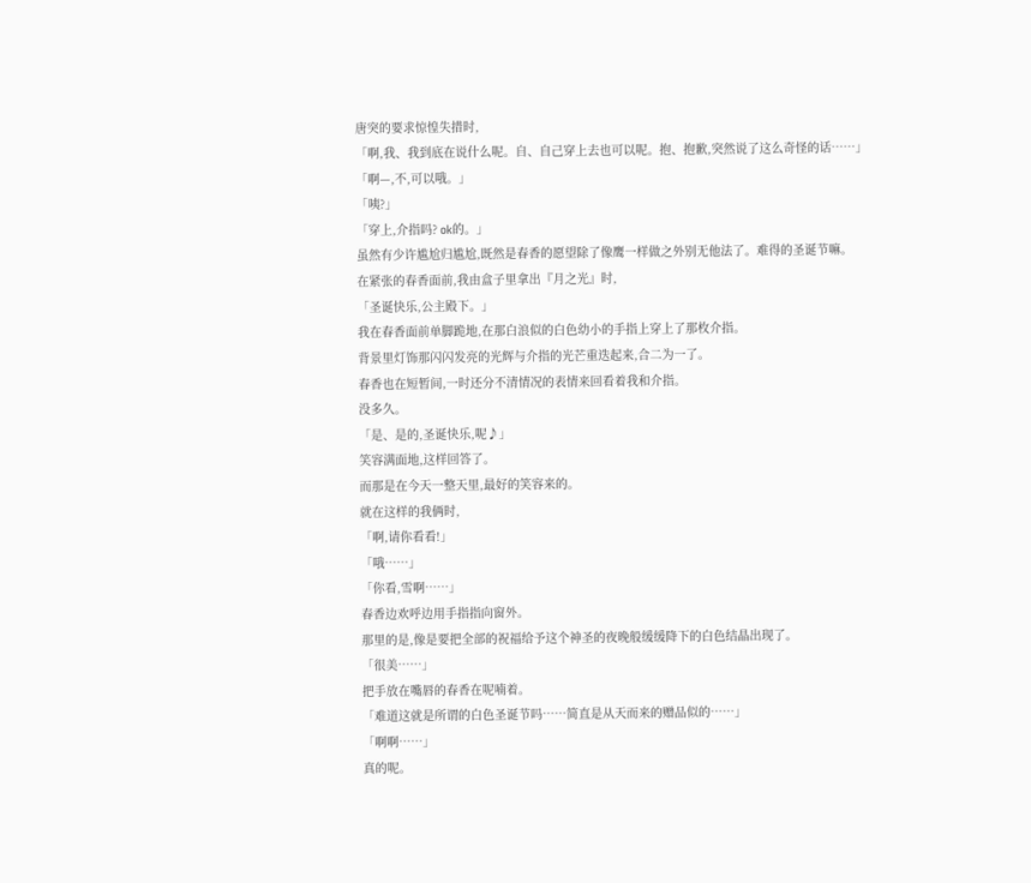唐突的要求惊惶失措时,
「啊,我、我到底在说什么呢。自、自己穿上去也可以呢。抱、抱歉,突然说了这么奇怪的话……」
「啊—,不,可以哦。」
「咦?」
「穿上,介指吗? ok的。」
虽然有少许尴尬归尴尬,既然是春香的愿望除了像鹰一样做之外别无他法了。难得的圣诞节嘛。
在紧张的春香面前,我由盒子里拿出『月之光』时,
「圣诞快乐,公主殿下。」
我在春香面前单脚跪地,在那白浪似的白色幼小的手指上穿上了那枚介指。
背景里灯饰那闪闪发亮的光辉与介指的光芒重迭起来,合二为一了。
春香也在短暂间,一时还分不清情况的表情来回看着我和介指。
没多久。
「是、是的,圣诞快乐,呢♪」
笑容满面地,这样回答了。
而那是在今天一整天里,最好的笑容来的。
就在这样的我俩时,
「啊,请你看看!」
「哦……」
「你看,雪啊……」
春香边欢呼边用手指指向窗外。
那里的是,像是要把全部的祝福给予这个神圣的夜晚般缓缓降下的白色结晶出现了。
「很美……」
把手放在嘴唇的春香在呢喃着。
「难道这就是所谓的白色圣诞节吗……简直是从天而来的赠品似的……」
「啊啊……」
真的呢。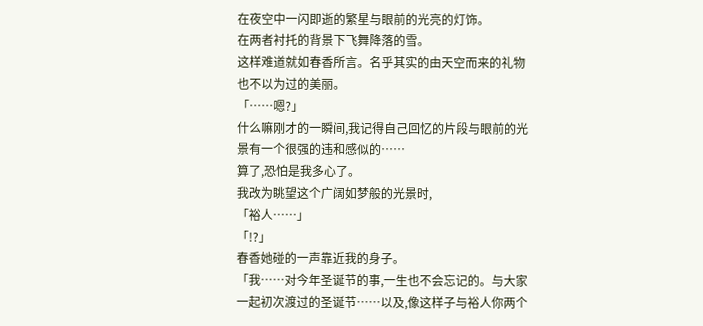在夜空中一闪即逝的繁星与眼前的光亮的灯饰。
在两者衬托的背景下飞舞降落的雪。
这样难道就如春香所言。名乎其实的由天空而来的礼物也不以为过的美丽。
「……嗯?」
什么嘛刚才的一瞬间,我记得自己回忆的片段与眼前的光景有一个很强的违和感似的……
算了,恐怕是我多心了。
我改为眺望这个广阔如梦般的光景时,
「裕人……」
「!?」
春香她碰的一声靠近我的身子。
「我……对今年圣诞节的事,一生也不会忘记的。与大家一起初次渡过的圣诞节……以及,像这样子与裕人你两个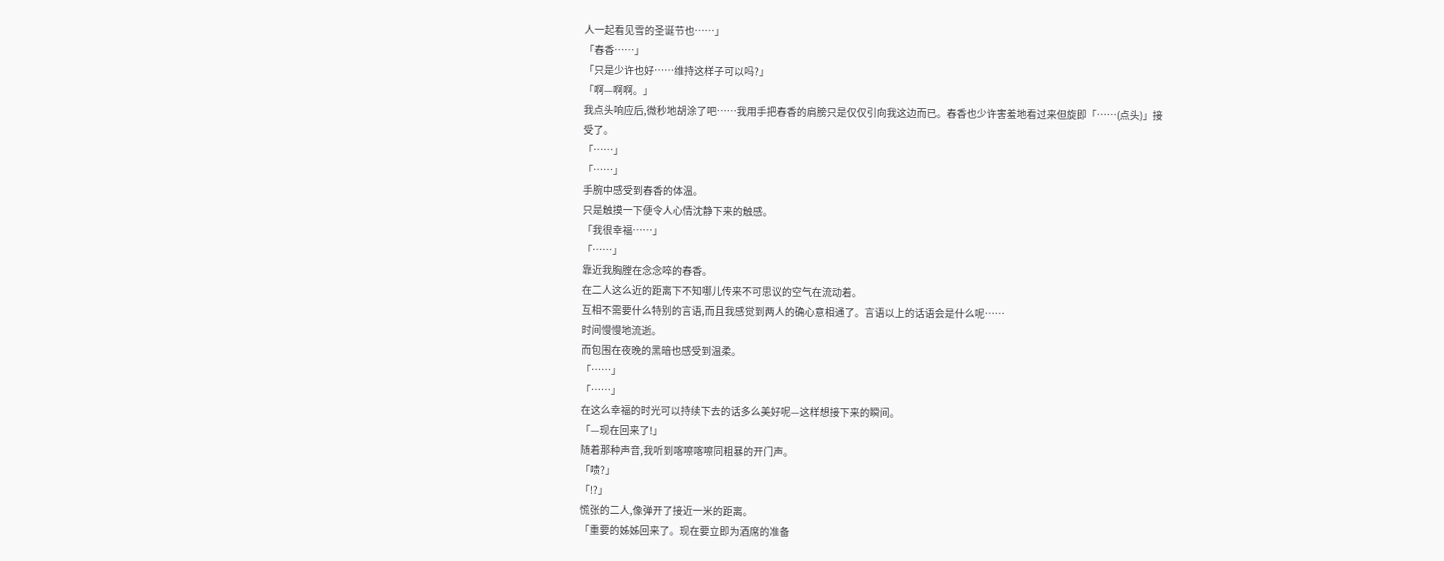人一起看见雪的圣诞节也……」
「春香……」
「只是少许也好……维持这样子可以吗?」
「啊—啊啊。」
我点头响应后,微秒地胡涂了吧……我用手把春香的肩膀只是仅仅引向我这边而已。春香也少许害羞地看过来但旋即「……(点头)」接受了。
「……」
「……」
手腕中感受到春香的体温。
只是触摸一下便令人心情沈静下来的触感。
「我很幸福……」
「……」
靠近我胸膛在念念啐的春香。
在二人这么近的距离下不知哪儿传来不可思议的空气在流动着。
互相不需要什么特别的言语,而且我感觉到两人的确心意相通了。言语以上的话语会是什么呢……
时间慢慢地流逝。
而包围在夜晚的黑暗也感受到温柔。
「……」
「……」
在这么幸福的时光可以持续下去的话多么美好呢—这样想接下来的瞬间。
「—现在回来了!」
随着那种声音,我听到喀嚓喀嚓同粗暴的开门声。
「啧?」
「!?」
慌张的二人,像弹开了接近一米的距离。
「重要的姊姊回来了。现在要立即为酒席的准备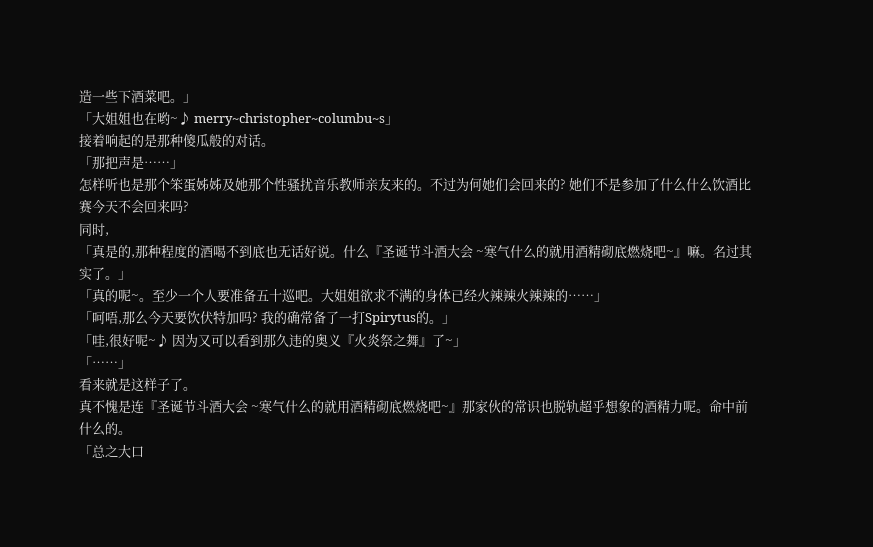造一些下酒菜吧。」
「大姐姐也在哟~♪ merry~christopher~columbu~s」
接着响起的是那种傻瓜般的对话。
「那把声是……」
怎样听也是那个笨蛋姊姊及她那个性骚扰音乐教师亲友来的。不过为何她们会回来的? 她们不是参加了什么什么饮酒比赛今天不会回来吗?
同时,
「真是的,那种程度的酒喝不到底也无话好说。什么『圣诞节斗酒大会 ~寒气什么的就用酒精砌底燃烧吧~』嘛。名过其实了。」
「真的呢~。至少一个人要准备五十巡吧。大姐姐欲求不满的身体已经火辣辣火辣辣的……」
「呵唔,那么今天要饮伏特加吗? 我的确常备了一打Spirytus的。」
「哇,很好呢~♪ 因为又可以看到那久违的奥义『火炎祭之舞』了~」
「……」
看来就是这样子了。
真不愧是连『圣诞节斗酒大会 ~寒气什么的就用酒精砌底燃烧吧~』那家伙的常识也脱轨超乎想象的酒精力呢。命中前什么的。
「总之大口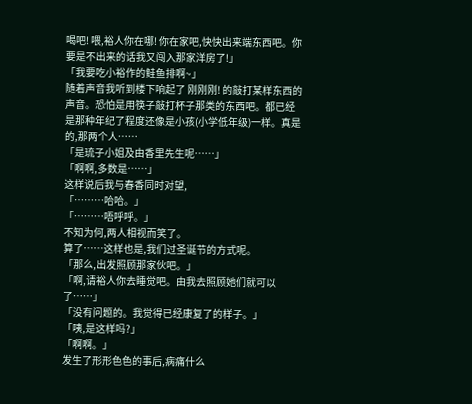喝吧! 喂,裕人你在哪! 你在家吧,快快出来端东西吧。你要是不出来的话我又闯入那家洋房了!」
「我要吃小裕作的鲑鱼排啊~」
随着声音我听到楼下响起了 刚刚刚! 的敲打某样东西的声音。恐怕是用筷子敲打杯子那类的东西吧。都已经是那种年纪了程度还像是小孩(小学低年级)一样。真是的,那两个人……
「是琉子小姐及由香里先生呢……」
「啊啊,多数是……」
这样说后我与春香同时对望,
「………哈哈。」
「………唔呼呼。」
不知为何,两人相视而笑了。
算了……这样也是,我们过圣诞节的方式呢。
「那么,出发照顾那家伙吧。」
「啊,请裕人你去睡觉吧。由我去照顾她们就可以了……」
「没有问题的。我觉得已经康复了的样子。」
「咦,是这样吗?」
「啊啊。」
发生了形形色色的事后,病痛什么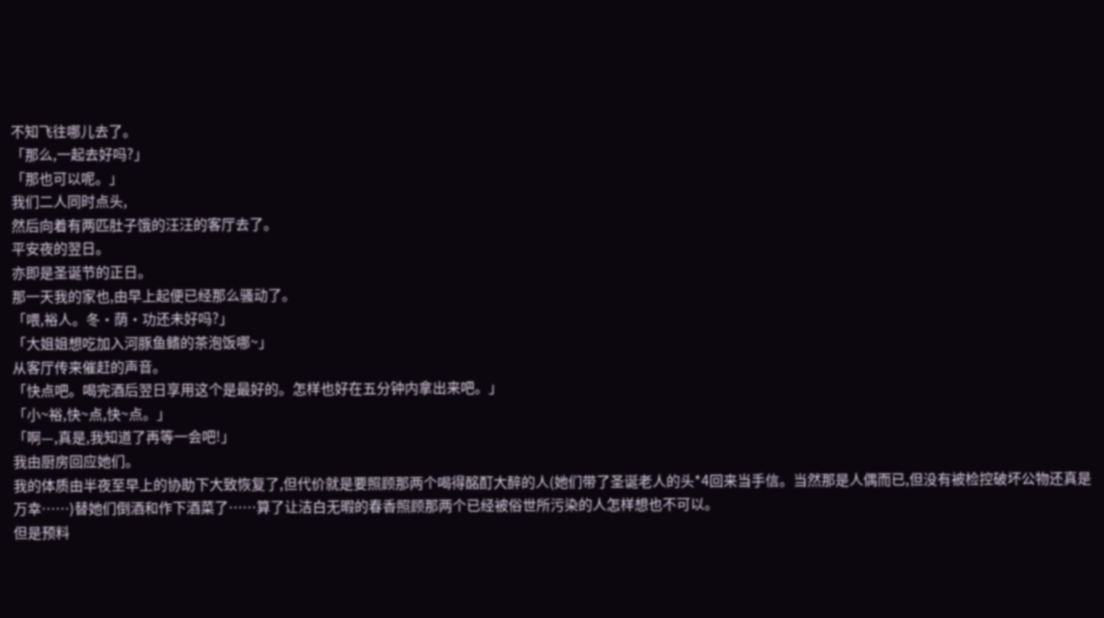不知飞往哪儿去了。
「那么,一起去好吗?」
「那也可以呢。」
我们二人同时点头,
然后向着有两匹肚子饿的汪汪的客厅去了。
平安夜的翌日。
亦即是圣诞节的正日。
那一天我的家也,由早上起便已经那么骚动了。
「喂,裕人。冬‧荫‧功还未好吗?」
「大姐姐想吃加入河豚鱼鳍的茶泡饭哪~」
从客厅传来催赶的声音。
「快点吧。喝完酒后翌日享用这个是最好的。怎样也好在五分钟内拿出来吧。」
「小~裕,快~点,快~点。」
「啊—,真是,我知道了再等一会吧!」
我由厨房回应她们。
我的体质由半夜至早上的协助下大致恢复了,但代价就是要照顾那两个喝得酩酊大醉的人(她们带了圣诞老人的头*4回来当手信。当然那是人偶而已,但没有被检控破坏公物还真是万幸……)替她们倒酒和作下酒菜了……算了让洁白无暇的春香照顾那两个已经被俗世所污染的人怎样想也不可以。
但是预料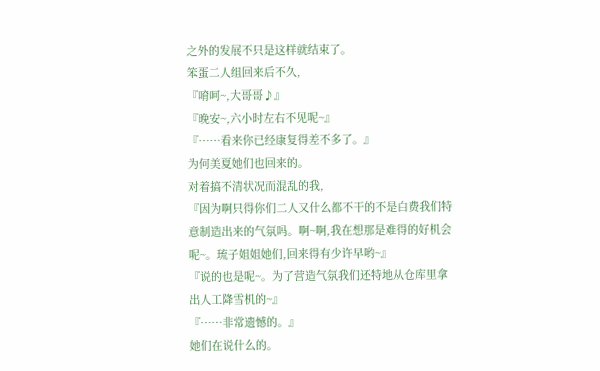之外的发展不只是这样就结束了。
笨蛋二人组回来后不久,
『唷呵~,大哥哥♪』
『晚安~,六小时左右不见呢~』
『……看来你已经康复得差不多了。』
为何美夏她们也回来的。
对着搞不清状况而混乱的我,
『因为啊只得你们二人又什么都不干的不是白费我们特意制造出来的气氛吗。啊~啊,我在想那是难得的好机会呢~。琉子姐姐她们,回来得有少许早哟~』
『说的也是呢~。为了营造气氛我们还特地从仓库里拿出人工降雪机的~』
『……非常遗憾的。』
她们在说什么的。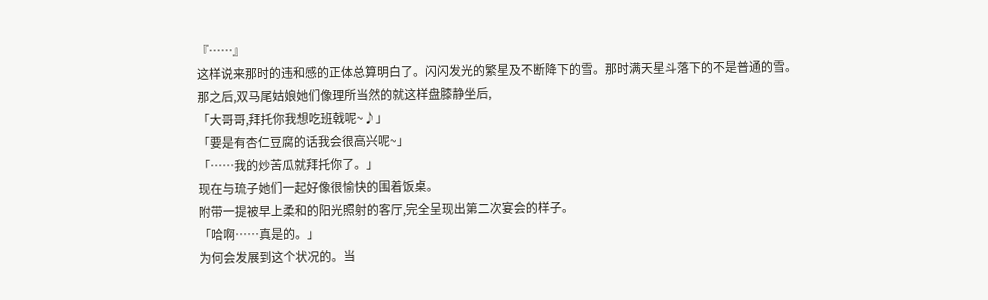『……』
这样说来那时的违和感的正体总算明白了。闪闪发光的繁星及不断降下的雪。那时满天星斗落下的不是普通的雪。
那之后,双马尾姑娘她们像理所当然的就这样盘膝静坐后,
「大哥哥,拜托你我想吃班戟呢~♪」
「要是有杏仁豆腐的话我会很高兴呢~」
「……我的炒苦瓜就拜托你了。」
现在与琉子她们一起好像很愉快的围着饭桌。
附带一提被早上柔和的阳光照射的客厅,完全呈现出第二次宴会的样子。
「哈啊……真是的。」
为何会发展到这个状况的。当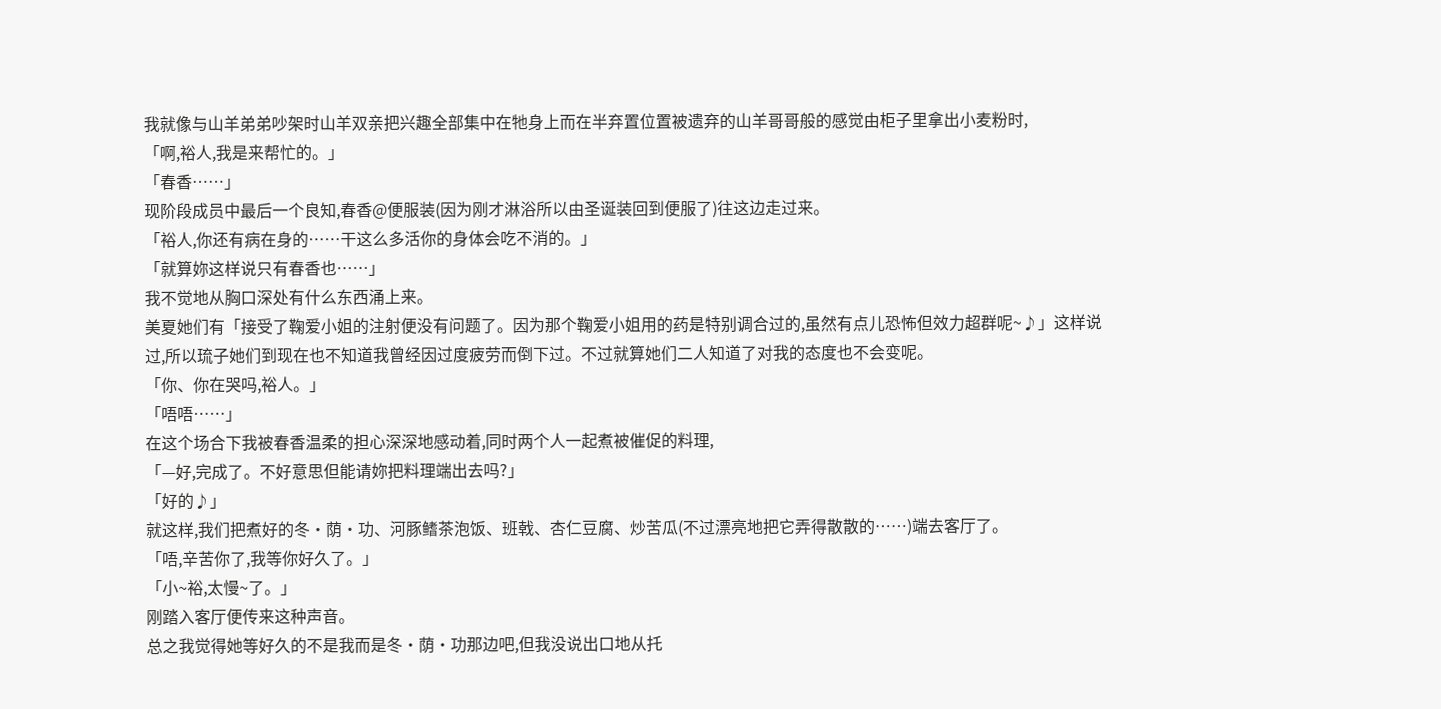我就像与山羊弟弟吵架时山羊双亲把兴趣全部集中在牠身上而在半弃置位置被遗弃的山羊哥哥般的感觉由柜子里拿出小麦粉时,
「啊,裕人,我是来帮忙的。」
「春香……」
现阶段成员中最后一个良知,春香@便服装(因为刚才淋浴所以由圣诞装回到便服了)往这边走过来。
「裕人,你还有病在身的……干这么多活你的身体会吃不消的。」
「就算妳这样说只有春香也……」
我不觉地从胸口深处有什么东西涌上来。
美夏她们有「接受了鞠爱小姐的注射便没有问题了。因为那个鞠爱小姐用的药是特别调合过的,虽然有点儿恐怖但效力超群呢~♪」这样说过,所以琉子她们到现在也不知道我曾经因过度疲劳而倒下过。不过就算她们二人知道了对我的态度也不会变呢。
「你、你在哭吗,裕人。」
「唔唔……」
在这个场合下我被春香温柔的担心深深地感动着,同时两个人一起煮被催促的料理,
「—好,完成了。不好意思但能请妳把料理端出去吗?」
「好的♪」
就这样,我们把煮好的冬‧荫‧功、河豚鳍茶泡饭、班戟、杏仁豆腐、炒苦瓜(不过漂亮地把它弄得散散的……)端去客厅了。
「唔,辛苦你了,我等你好久了。」
「小~裕,太慢~了。」
刚踏入客厅便传来这种声音。
总之我觉得她等好久的不是我而是冬‧荫‧功那边吧,但我没说出口地从托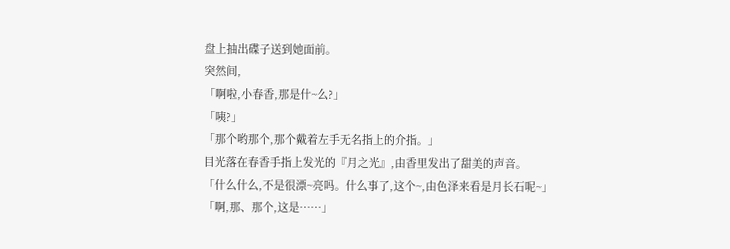盘上抽出碟子送到她面前。
突然间,
「啊啦,小春香,那是什~么?」
「咦?」
「那个哟那个,那个戴着左手无名指上的介指。」
目光落在春香手指上发光的『月之光』,由香里发出了甜美的声音。
「什么什么,不是很漂~亮吗。什么事了,这个~,由色泽来看是月长石呢~」
「啊,那、那个,这是……」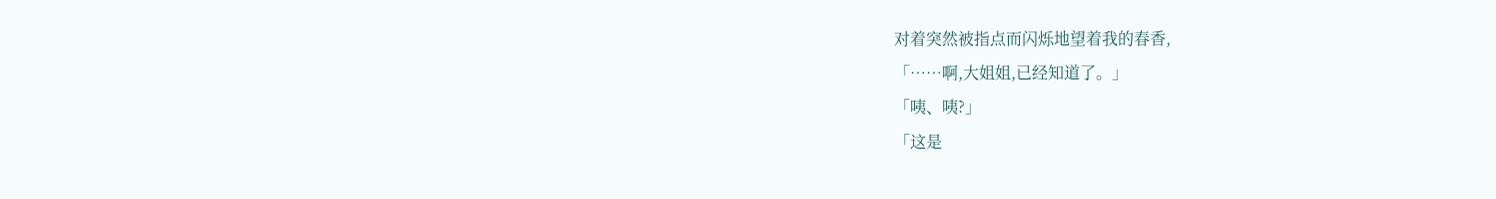对着突然被指点而闪烁地望着我的春香,
「……啊,大姐姐,已经知道了。」
「咦、咦?」
「这是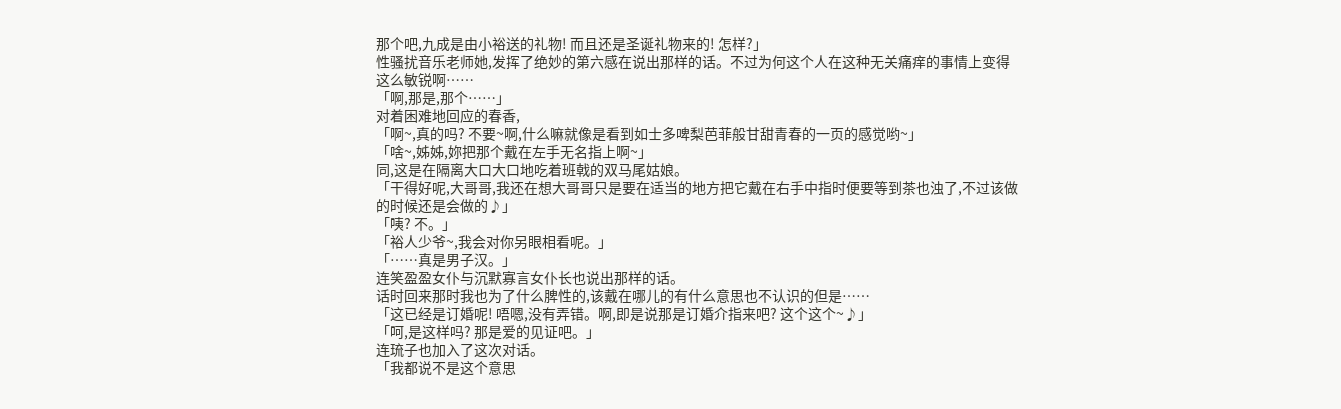那个吧,九成是由小裕送的礼物! 而且还是圣诞礼物来的! 怎样?」
性骚扰音乐老师她,发挥了绝妙的第六感在说出那样的话。不过为何这个人在这种无关痛痒的事情上变得这么敏锐啊……
「啊,那是,那个……」
对着困难地回应的春香,
「啊~,真的吗? 不要~啊,什么嘛就像是看到如士多啤梨芭菲般甘甜青春的一页的感觉哟~」
「啥~,姊姊,妳把那个戴在左手无名指上啊~」
同,这是在隔离大口大口地吃着班戟的双马尾姑娘。
「干得好呢,大哥哥,我还在想大哥哥只是要在适当的地方把它戴在右手中指时便要等到茶也浊了,不过该做的时候还是会做的♪」
「咦? 不。」
「裕人少爷~,我会对你另眼相看呢。」
「……真是男子汉。」
连笑盈盈女仆与沉默寡言女仆长也说出那样的话。
话时回来那时我也为了什么脾性的,该戴在哪儿的有什么意思也不认识的但是……
「这已经是订婚呢! 唔嗯,没有弄错。啊,即是说那是订婚介指来吧? 这个这个~♪」
「呵,是这样吗? 那是爱的见证吧。」
连琉子也加入了这次对话。
「我都说不是这个意思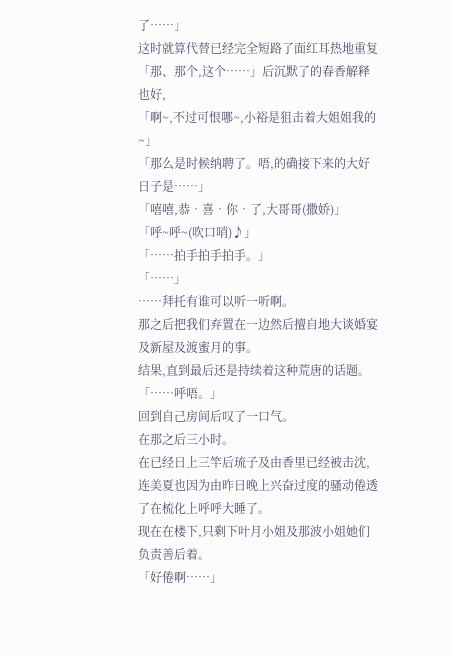了……」
这时就算代替已经完全短路了面红耳热地重复「那、那个,这个……」后沉默了的春香解释也好,
「啊~,不过可恨哪~,小裕是狙击着大姐姐我的~」
「那么是时候纳聘了。唔,的确接下来的大好日子是……」
「嘻嘻,恭‧喜‧你‧了,大哥哥(撒娇)」
「呼~呼~(吹口哨)♪」
「……拍手拍手拍手。」
「……」
……拜托有谁可以听一听啊。
那之后把我们弃置在一边然后擅自地大谈婚宴及新屋及渡蜜月的事。
结果,直到最后还是持续着这种荒唐的话题。
「……呼唔。」
回到自己房间后叹了一口气。
在那之后三小时。
在已经日上三竿后琉子及由香里已经被击沈,连美夏也因为由昨日晚上兴奋过度的骚动倦透了在梳化上呼呼大睡了。
现在在楼下,只剩下叶月小姐及那波小姐她们负责善后着。
「好倦啊……」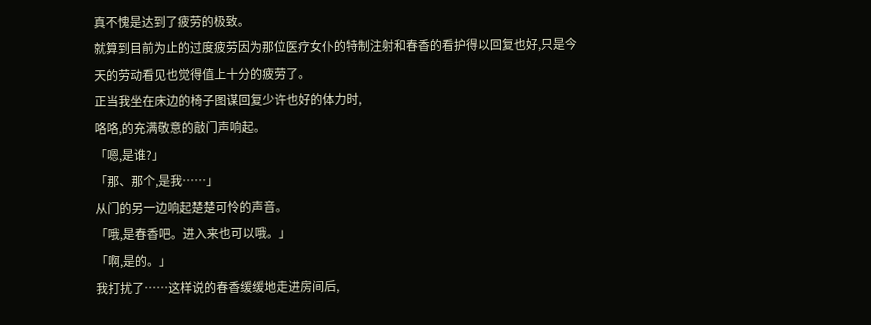真不愧是达到了疲劳的极致。
就算到目前为止的过度疲劳因为那位医疗女仆的特制注射和春香的看护得以回复也好,只是今天的劳动看见也觉得值上十分的疲劳了。
正当我坐在床边的椅子图谋回复少许也好的体力时,
咯咯,的充满敬意的敲门声响起。
「嗯,是谁?」
「那、那个,是我……」
从门的另一边响起楚楚可怜的声音。
「哦,是春香吧。进入来也可以哦。」
「啊,是的。」
我打扰了……这样说的春香缓缓地走进房间后,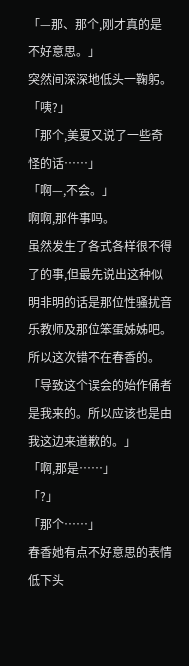「—那、那个,刚才真的是不好意思。」
突然间深深地低头一鞠躬。
「咦?」
「那个,美夏又说了一些奇怪的话……」
「啊—,不会。」
啊啊,那件事吗。
虽然发生了各式各样很不得了的事,但最先说出这种似明非明的话是那位性骚扰音乐教师及那位笨蛋姊姊吧。所以这次错不在春香的。
「导致这个误会的始作俑者是我来的。所以应该也是由我这边来道歉的。」
「啊,那是……」
「?」
「那个……」
春香她有点不好意思的表情低下头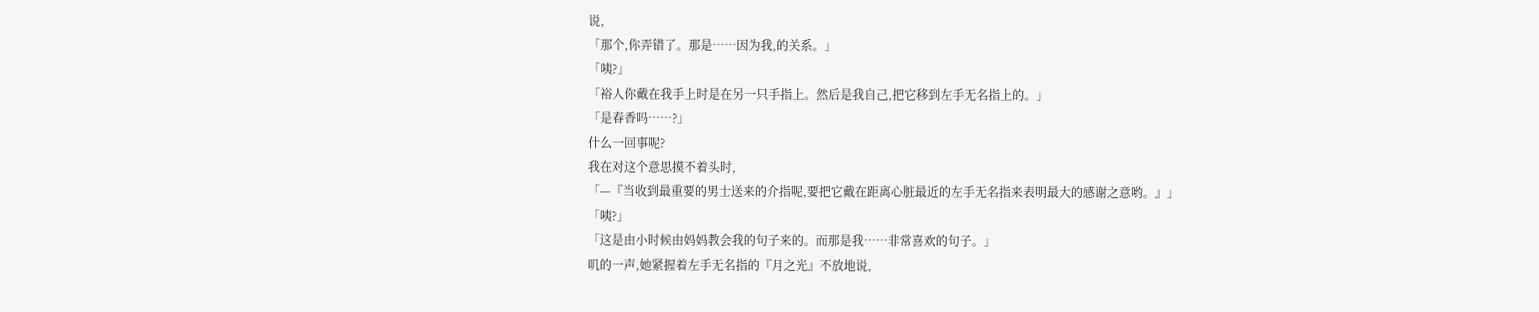说,
「那个,你弄错了。那是……因为我,的关系。」
「咦?」
「裕人你戴在我手上时是在另一只手指上。然后是我自己,把它移到左手无名指上的。」
「是春香吗……?」
什么一回事呢?
我在对这个意思摸不着头时,
「—『当收到最重要的男士送来的介指呢,要把它戴在距离心脏最近的左手无名指来表明最大的感谢之意哟。』」
「咦?」
「这是由小时候由妈妈教会我的句子来的。而那是我……非常喜欢的句子。」
叽的一声,她紧握着左手无名指的『月之光』不放地说,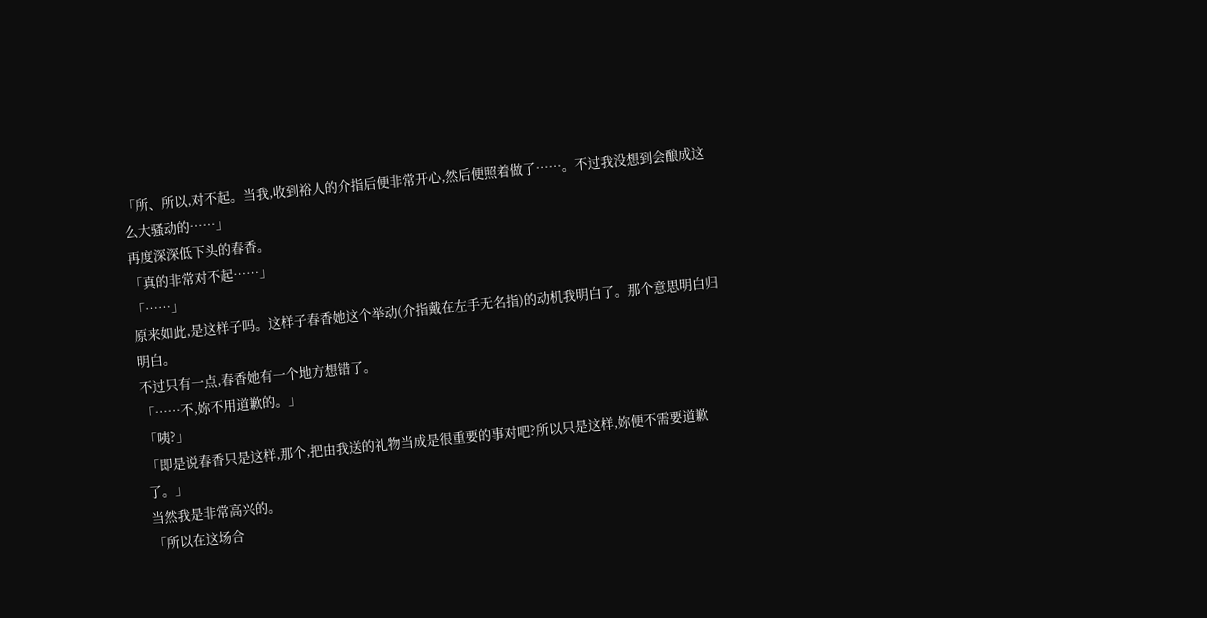「所、所以,对不起。当我,收到裕人的介指后便非常开心,然后便照着做了……。不过我没想到会酿成这么大骚动的……」
再度深深低下头的春香。
「真的非常对不起……」
「……」
原来如此,是这样子吗。这样子春香她这个举动(介指戴在左手无名指)的动机我明白了。那个意思明白归明白。
不过只有一点,春香她有一个地方想错了。
「……不,妳不用道歉的。」
「咦?」
「即是说春香只是这样,那个,把由我送的礼物当成是很重要的事对吧?所以只是这样,妳便不需要道歉了。」
当然我是非常高兴的。
「所以在这场合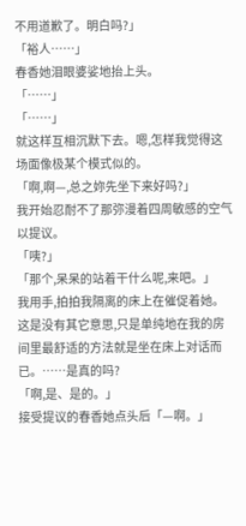不用道歉了。明白吗?」
「裕人……」
春香她泪眼婆娑地抬上头。
「……」
「……」
就这样互相沉默下去。嗯,怎样我觉得这场面像极某个模式似的。
「啊,啊—,总之妳先坐下来好吗?」
我开始忍耐不了那弥漫着四周敏感的空气以提议。
「咦?」
「那个,呆呆的站着干什么呢,来吧。」
我用手,拍拍我隔离的床上在催促着她。这是没有其它意思,只是单纯地在我的房间里最舒适的方法就是坐在床上对话而已。……是真的吗?
「啊,是、是的。」
接受提议的春香她点头后「—啊。」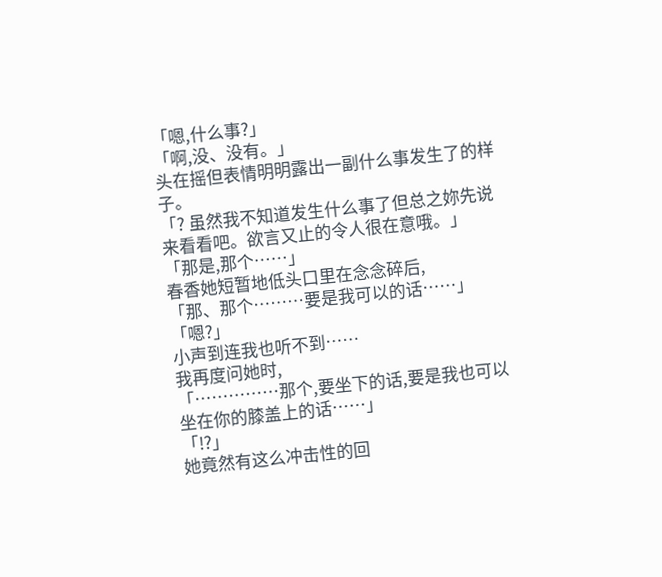「嗯,什么事?」
「啊,没、没有。」
头在摇但表情明明露出一副什么事发生了的样子。
「? 虽然我不知道发生什么事了但总之妳先说来看看吧。欲言又止的令人很在意哦。」
「那是,那个……」
春香她短暂地低头口里在念念碎后,
「那、那个………要是我可以的话……」
「嗯?」
小声到连我也听不到……
我再度问她时,
「……………那个,要坐下的话,要是我也可以坐在你的膝盖上的话……」
「!?」
她竟然有这么冲击性的回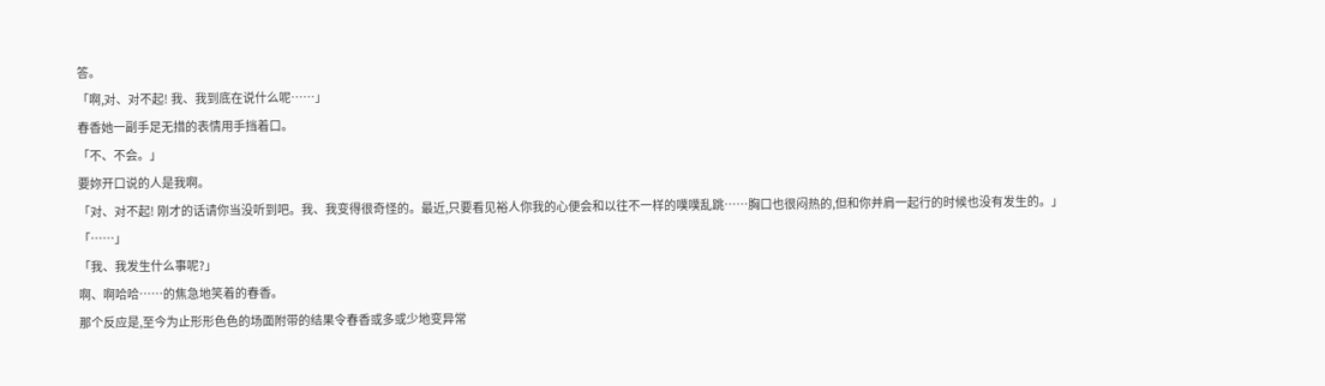答。
「啊,对、对不起! 我、我到底在说什么呢……」
春香她一副手足无措的表情用手挡着口。
「不、不会。」
要妳开口说的人是我啊。
「对、对不起! 刚才的话请你当没听到吧。我、我变得很奇怪的。最近,只要看见裕人你我的心便会和以往不一样的噗噗乱跳……胸口也很闷热的,但和你并肩一起行的时候也没有发生的。」
「……」
「我、我发生什么事呢?」
啊、啊哈哈……的焦急地笑着的春香。
那个反应是,至今为止形形色色的场面附带的结果令春香或多或少地变异常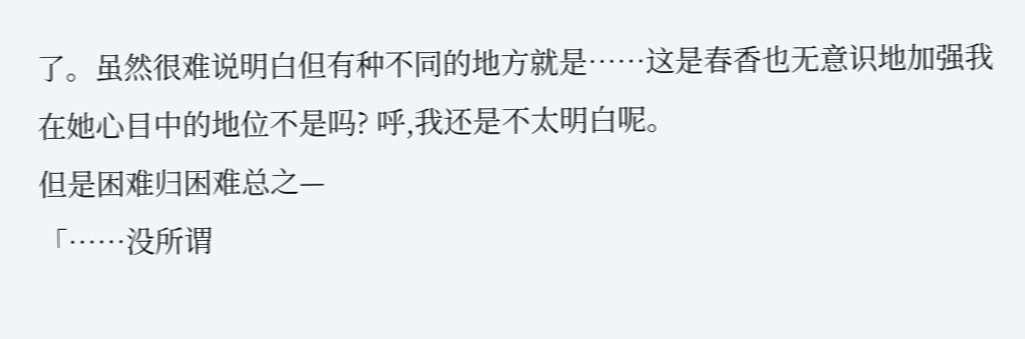了。虽然很难说明白但有种不同的地方就是……这是春香也无意识地加强我在她心目中的地位不是吗? 呼,我还是不太明白呢。
但是困难归困难总之—
「……没所谓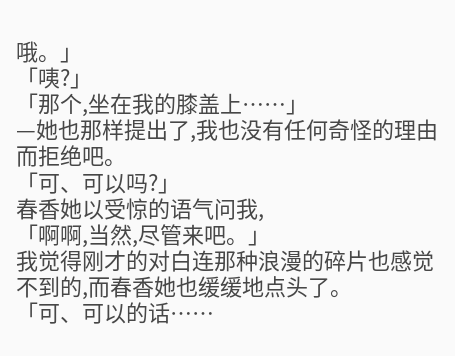哦。」
「咦?」
「那个,坐在我的膝盖上……」
—她也那样提出了,我也没有任何奇怪的理由而拒绝吧。
「可、可以吗?」
春香她以受惊的语气问我,
「啊啊,当然,尽管来吧。」
我觉得刚才的对白连那种浪漫的碎片也感觉不到的,而春香她也缓缓地点头了。
「可、可以的话……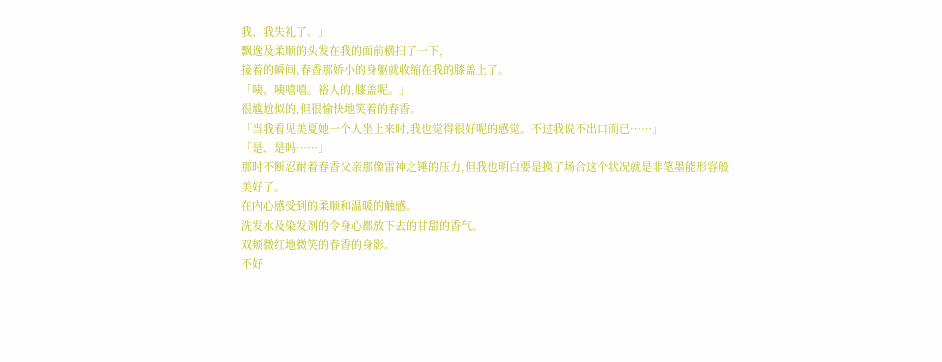我、我失礼了。」
飘逸及柔顺的头发在我的面前横扫了一下,
接着的瞬间,春香那娇小的身躯就收缩在我的膝盖上了。
「咦、咦嘻嘻。裕人的,膝盖呢。」
很尴尬似的,但很愉快地笑着的春香。
「当我看见美夏她一个人坐上来时,我也觉得很好呢的感觉。不过我说不出口而已……」
「是、是吗……」
那时不断忍耐着春香父亲那像雷神之锤的压力,但我也明白要是换了场合这个状况就是非笔墨能形容般美好了。
在内心感受到的柔顺和温暖的触感。
洗发水及染发剂的令身心都放下去的甘甜的香气。
双颊微红地微笑的春香的身影。
不好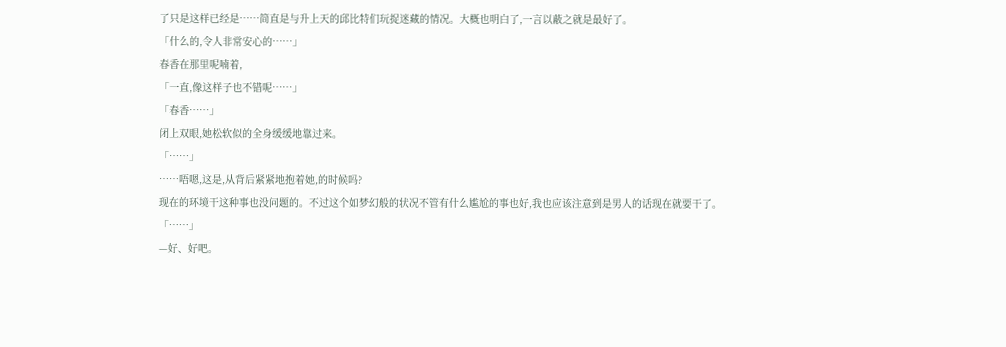了只是这样已经是……简直是与升上天的邱比特们玩捉迷藏的情况。大概也明白了,一言以蔽之就是最好了。
「什么的,令人非常安心的……」
春香在那里呢喃着,
「一直,像这样子也不错呢……」
「春香……」
闭上双眼,她松软似的全身缓缓地靠过来。
「……」
……唔嗯,这是,从背后紧紧地抱着她,的时候吗?
现在的环境干这种事也没问题的。不过这个如梦幻般的状况不管有什么尴尬的事也好,我也应该注意到是男人的话现在就要干了。
「……」
—好、好吧。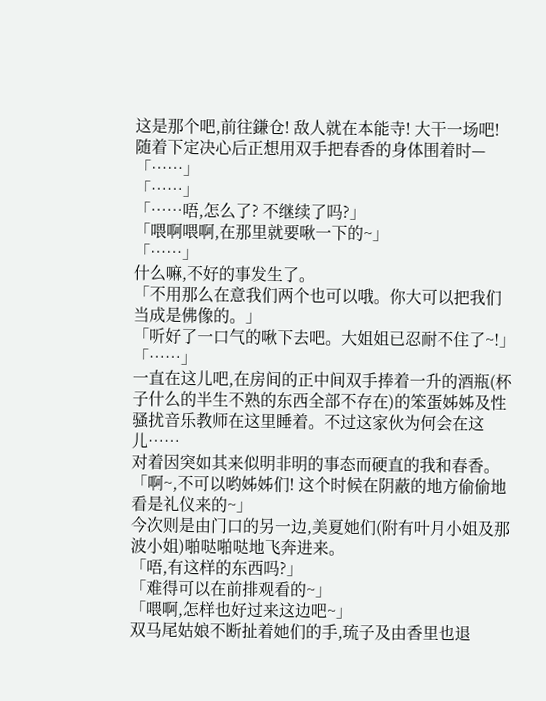这是那个吧,前往鎌仓! 敌人就在本能寺! 大干一场吧!
随着下定决心后正想用双手把春香的身体围着时—
「……」
「……」
「……唔,怎么了? 不继续了吗?」
「喂啊喂啊,在那里就要啾一下的~」
「……」
什么嘛,不好的事发生了。
「不用那么在意我们两个也可以哦。你大可以把我们当成是佛像的。」
「听好了一口气的啾下去吧。大姐姐已忍耐不住了~!」
「……」
一直在这儿吧,在房间的正中间双手捧着一升的酒瓶(杯子什么的半生不熟的东西全部不存在)的笨蛋姊姊及性骚扰音乐教师在这里睡着。不过这家伙为何会在这儿……
对着因突如其来似明非明的事态而硬直的我和春香。
「啊~,不可以哟姊姊们! 这个时候在阴蔽的地方偷偷地看是礼仪来的~」
今次则是由门口的另一边,美夏她们(附有叶月小姐及那波小姐)啪哒啪哒地飞奔进来。
「唔,有这样的东西吗?」
「难得可以在前排观看的~」
「喂啊,怎样也好过来这边吧~」
双马尾姑娘不断扯着她们的手,琉子及由香里也退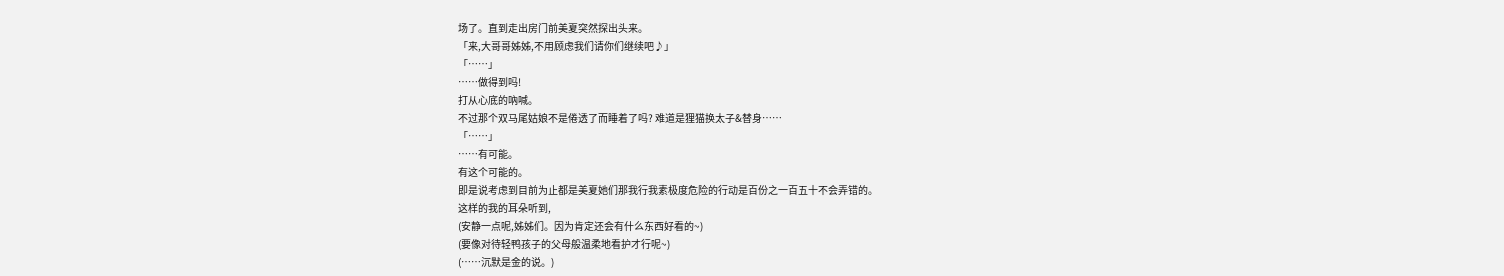场了。直到走出房门前美夏突然探出头来。
「来,大哥哥姊姊,不用顾虑我们请你们继续吧♪」
「……」
……做得到吗!
打从心底的吶喊。
不过那个双马尾姑娘不是倦透了而睡着了吗? 难道是狸猫换太子&替身……
「……」
……有可能。
有这个可能的。
即是说考虑到目前为止都是美夏她们那我行我素极度危险的行动是百份之一百五十不会弄错的。
这样的我的耳朵听到,
(安静一点呢,姊姊们。因为肯定还会有什么东西好看的~)
(要像对待轻鸭孩子的父母般温柔地看护才行呢~)
(……沉默是金的说。)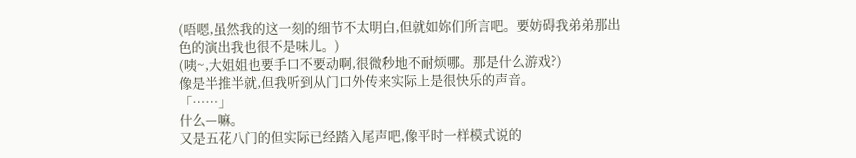(唔嗯,虽然我的这一刻的细节不太明白,但就如妳们所言吧。要妨碍我弟弟那出色的演出我也很不是味儿。)
(咦~,大姐姐也要手口不要动啊,很微秒地不耐烦哪。那是什么游戏?)
像是半推半就,但我听到从门口外传来实际上是很快乐的声音。
「……」
什么—嘛。
又是五花八门的但实际已经踏入尾声吧,像平时一样模式说的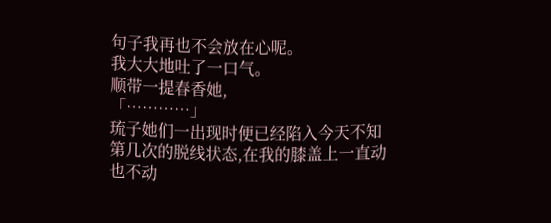句子我再也不会放在心呢。
我大大地吐了一口气。
顺带一提春香她,
「…………」
琉子她们一出现时便已经陷入今天不知第几次的脱线状态,在我的膝盖上一直动也不动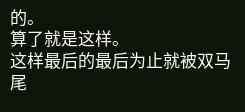的。
算了就是这样。
这样最后的最后为止就被双马尾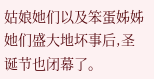姑娘她们以及笨蛋姊姊她们盛大地坏事后,圣诞节也闭幕了。